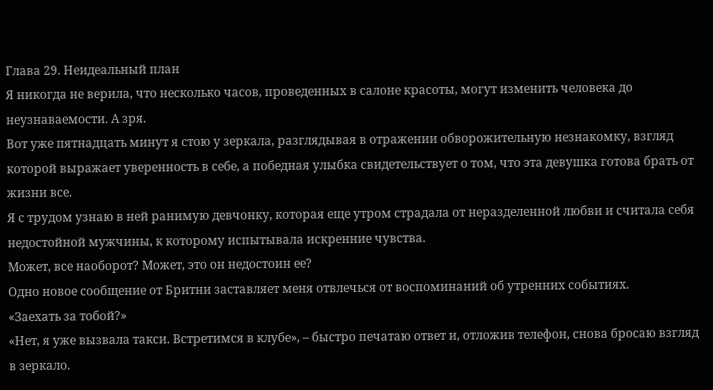Глава 29. Неидеальный план
Я никогда не верила, что несколько часов, проведенных в салоне красоты, могут изменить человека до неузнаваемости. А зря.
Вот уже пятнадцать минут я стою у зеркала, разглядывая в отражении обворожительную незнакомку, взгляд которой выражает уверенность в себе, а победная улыбка свидетельствует о том, что эта девушка готова брать от жизни все.
Я с трудом узнаю в ней ранимую девчонку, которая еще утром страдала от неразделенной любви и считала себя недостойной мужчины, к которому испытывала искренние чувства.
Может, все наоборот? Может, это он недостоин ее?
Одно новое сообщение от Бритни заставляет меня отвлечься от воспоминаний об утренних событиях.
«Заехать за тобой?»
«Нет, я уже вызвала такси. Встретимся в клубе», – быстро печатаю ответ и, отложив телефон, снова бросаю взгляд в зеркало.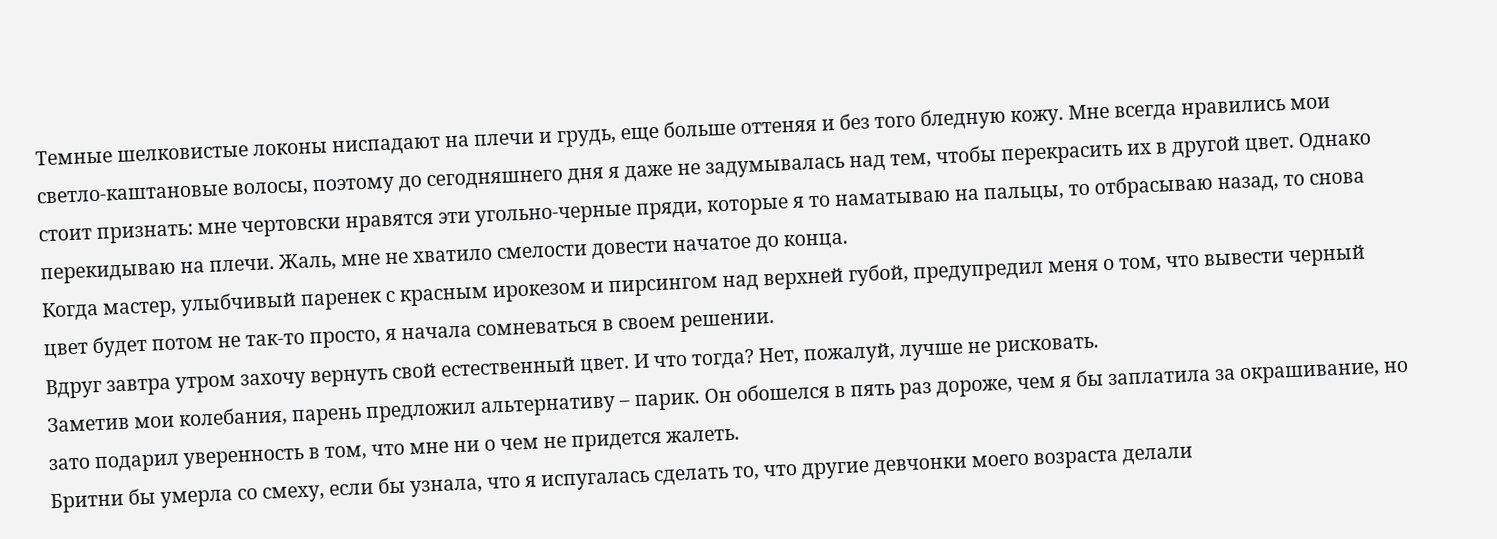Темные шелковистые локоны ниспадают на плечи и грудь, еще больше оттеняя и без того бледную кожу. Мне всегда нравились мои светло-каштановые волосы, поэтому до сегодняшнего дня я даже не задумывалась над тем, чтобы перекрасить их в другой цвет. Однако стоит признать: мне чертовски нравятся эти угольно-черные пряди, которые я то наматываю на пальцы, то отбрасываю назад, то снова перекидываю на плечи. Жаль, мне не хватило смелости довести начатое до конца.
Когда мастер, улыбчивый паренек с красным ирокезом и пирсингом над верхней губой, предупредил меня о том, что вывести черный цвет будет потом не так-то просто, я начала сомневаться в своем решении.
Вдруг завтра утром захочу вернуть свой естественный цвет. И что тогда? Нет, пожалуй, лучше не рисковать.
Заметив мои колебания, парень предложил альтернативу – парик. Он обошелся в пять раз дороже, чем я бы заплатила за окрашивание, но зато подарил уверенность в том, что мне ни о чем не придется жалеть.
Бритни бы умерла со смеху, если бы узнала, что я испугалась сделать то, что другие девчонки моего возраста делали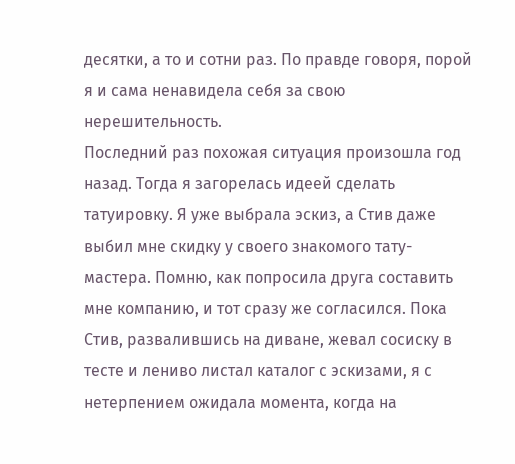десятки, а то и сотни раз. По правде говоря, порой я и сама ненавидела себя за свою нерешительность.
Последний раз похожая ситуация произошла год назад. Тогда я загорелась идеей сделать татуировку. Я уже выбрала эскиз, а Стив даже выбил мне скидку у своего знакомого тату-мастера. Помню, как попросила друга составить мне компанию, и тот сразу же согласился. Пока Стив, развалившись на диване, жевал сосиску в тесте и лениво листал каталог с эскизами, я с нетерпением ожидала момента, когда на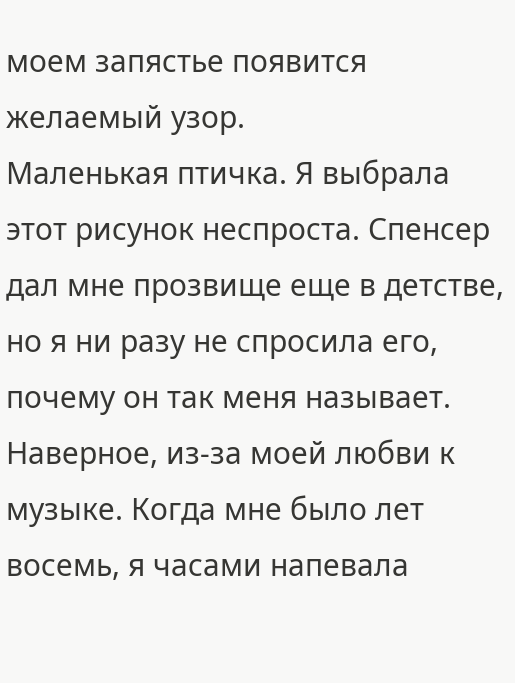моем запястье появится желаемый узор.
Маленькая птичка. Я выбрала этот рисунок неспроста. Спенсер дал мне прозвище еще в детстве, но я ни разу не спросила его, почему он так меня называет. Наверное, из-за моей любви к музыке. Когда мне было лет восемь, я часами напевала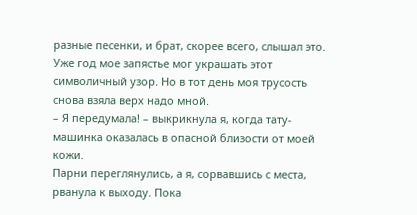разные песенки, и брат, скорее всего, слышал это. Уже год мое запястье мог украшать этот символичный узор. Но в тот день моя трусость снова взяла верх надо мной.
– Я передумала! – выкрикнула я, когда тату-машинка оказалась в опасной близости от моей кожи.
Парни переглянулись, а я, сорвавшись с места, рванула к выходу. Пока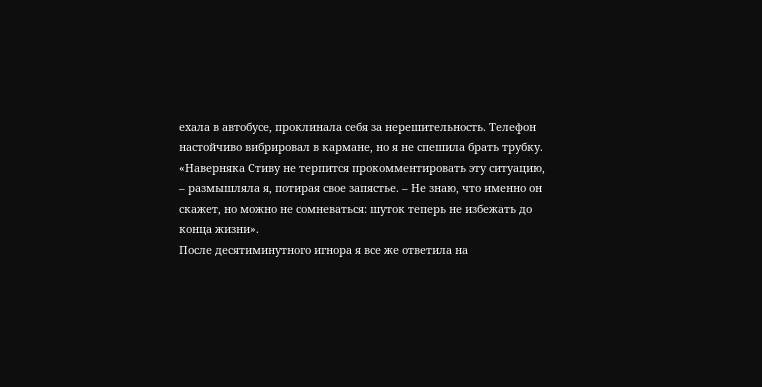ехала в автобусе, проклинала себя за нерешительность. Телефон настойчиво вибрировал в кармане, но я не спешила брать трубку.
«Наверняка Стиву не терпится прокомментировать эту ситуацию, – размышляла я, потирая свое запястье. – Не знаю, что именно он скажет, но можно не сомневаться: шуток теперь не избежать до конца жизни».
После десятиминутного игнора я все же ответила на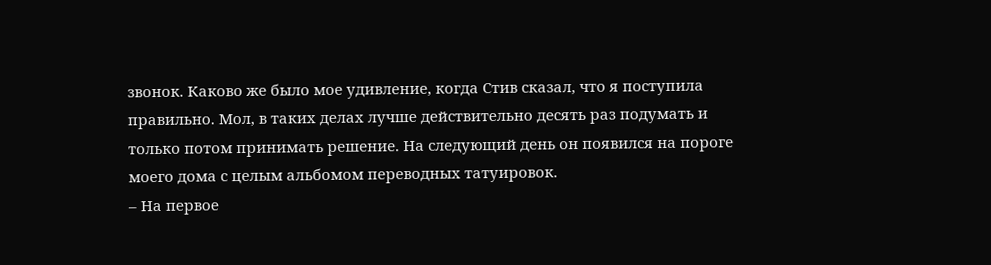звонок. Каково же было мое удивление, когда Стив сказал, что я поступила правильно. Мол, в таких делах лучше действительно десять раз подумать и только потом принимать решение. На следующий день он появился на пороге моего дома с целым альбомом переводных татуировок.
– На первое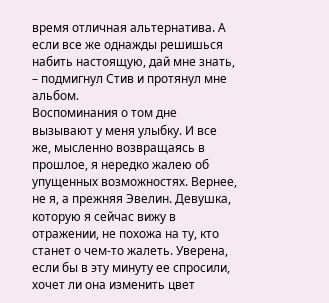время отличная альтернатива. А если все же однажды решишься набить настоящую, дай мне знать, – подмигнул Стив и протянул мне альбом.
Воспоминания о том дне вызывают у меня улыбку. И все же, мысленно возвращаясь в прошлое, я нередко жалею об упущенных возможностях. Вернее, не я, а прежняя Эвелин. Девушка, которую я сейчас вижу в отражении, не похожа на ту, кто станет о чем-то жалеть. Уверена, если бы в эту минуту ее спросили, хочет ли она изменить цвет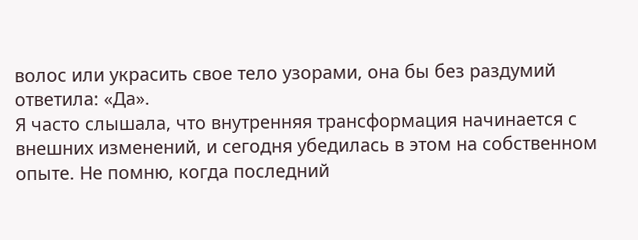волос или украсить свое тело узорами, она бы без раздумий ответила: «Да».
Я часто слышала, что внутренняя трансформация начинается с внешних изменений, и сегодня убедилась в этом на собственном опыте. Не помню, когда последний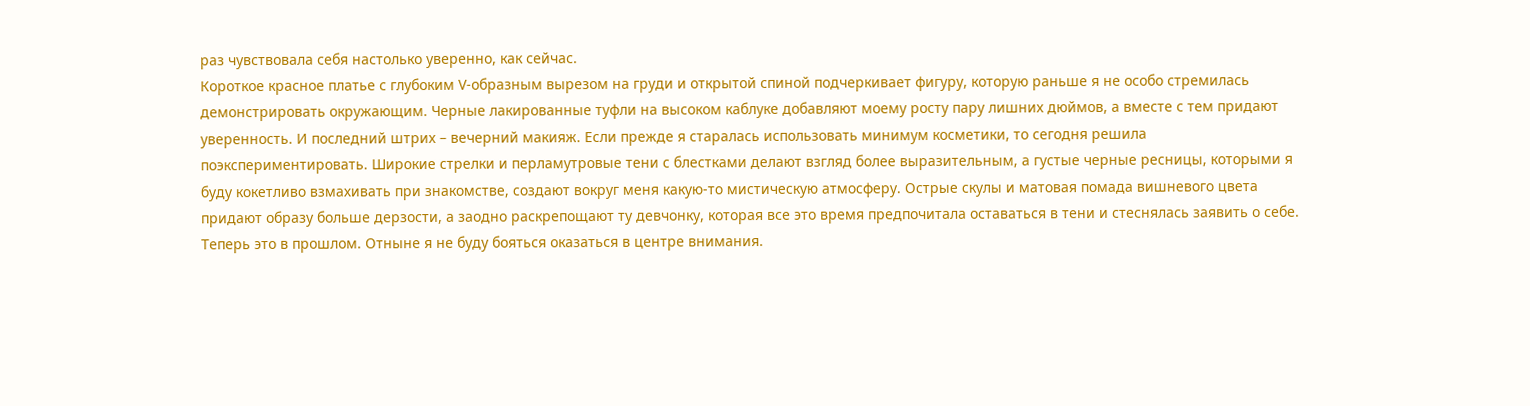раз чувствовала себя настолько уверенно, как сейчас.
Короткое красное платье с глубоким V-образным вырезом на груди и открытой спиной подчеркивает фигуру, которую раньше я не особо стремилась демонстрировать окружающим. Черные лакированные туфли на высоком каблуке добавляют моему росту пару лишних дюймов, а вместе с тем придают уверенность. И последний штрих – вечерний макияж. Если прежде я старалась использовать минимум косметики, то сегодня решила поэкспериментировать. Широкие стрелки и перламутровые тени с блестками делают взгляд более выразительным, а густые черные ресницы, которыми я буду кокетливо взмахивать при знакомстве, создают вокруг меня какую-то мистическую атмосферу. Острые скулы и матовая помада вишневого цвета придают образу больше дерзости, а заодно раскрепощают ту девчонку, которая все это время предпочитала оставаться в тени и стеснялась заявить о себе.
Теперь это в прошлом. Отныне я не буду бояться оказаться в центре внимания.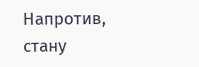Напротив, стану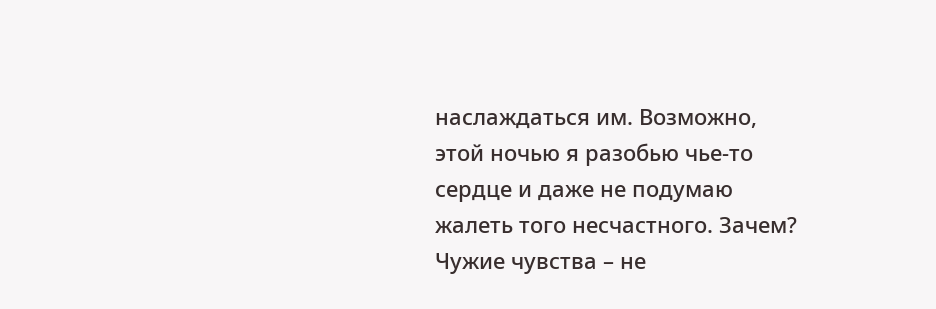наслаждаться им. Возможно, этой ночью я разобью чье-то сердце и даже не подумаю жалеть того несчастного. Зачем? Чужие чувства – не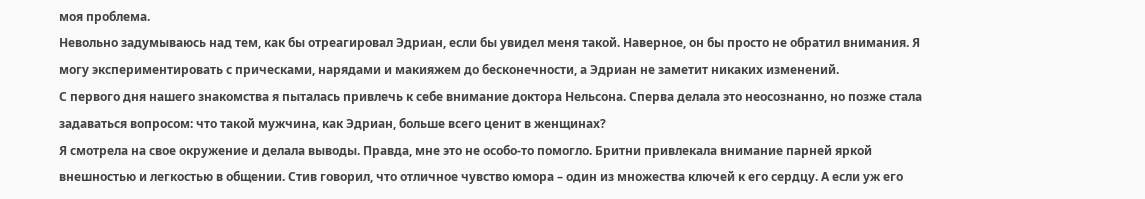моя проблема.
Невольно задумываюсь над тем, как бы отреагировал Эдриан, если бы увидел меня такой. Наверное, он бы просто не обратил внимания. Я могу экспериментировать с прическами, нарядами и макияжем до бесконечности, а Эдриан не заметит никаких изменений.
С первого дня нашего знакомства я пыталась привлечь к себе внимание доктора Нельсона. Сперва делала это неосознанно, но позже стала задаваться вопросом: что такой мужчина, как Эдриан, больше всего ценит в женщинах?
Я смотрела на свое окружение и делала выводы. Правда, мне это не особо-то помогло. Бритни привлекала внимание парней яркой внешностью и легкостью в общении. Стив говорил, что отличное чувство юмора – один из множества ключей к его сердцу. А если уж его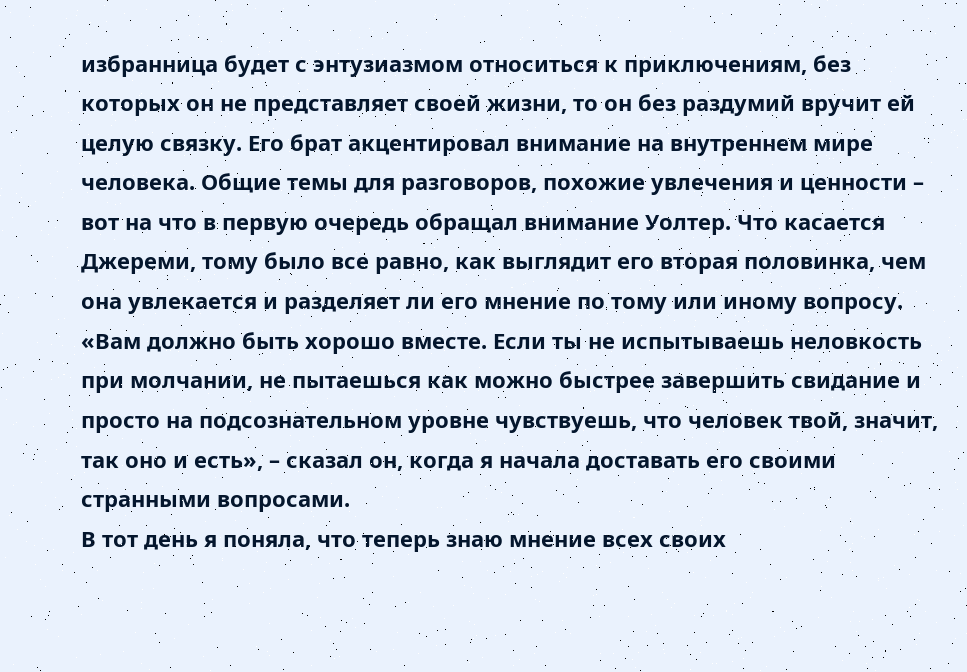избранница будет с энтузиазмом относиться к приключениям, без которых он не представляет своей жизни, то он без раздумий вручит ей целую связку. Его брат акцентировал внимание на внутреннем мире человека. Общие темы для разговоров, похожие увлечения и ценности – вот на что в первую очередь обращал внимание Уолтер. Что касается Джереми, тому было все равно, как выглядит его вторая половинка, чем она увлекается и разделяет ли его мнение по тому или иному вопросу. «Вам должно быть хорошо вместе. Если ты не испытываешь неловкость при молчании, не пытаешься как можно быстрее завершить свидание и просто на подсознательном уровне чувствуешь, что человек твой, значит, так оно и есть», – сказал он, когда я начала доставать его своими странными вопросами.
В тот день я поняла, что теперь знаю мнение всех своих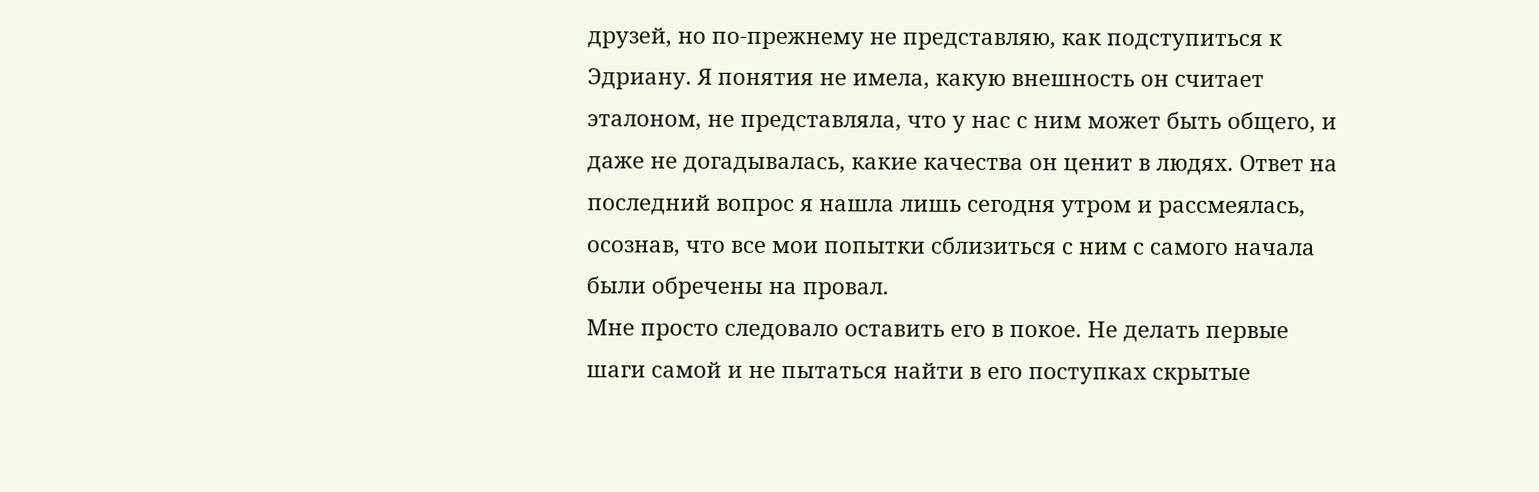друзей, но по-прежнему не представляю, как подступиться к Эдриану. Я понятия не имела, какую внешность он считает эталоном, не представляла, что у нас с ним может быть общего, и даже не догадывалась, какие качества он ценит в людях. Ответ на последний вопрос я нашла лишь сегодня утром и рассмеялась, осознав, что все мои попытки сблизиться с ним с самого начала были обречены на провал.
Мне просто следовало оставить его в покое. Не делать первые шаги самой и не пытаться найти в его поступках скрытые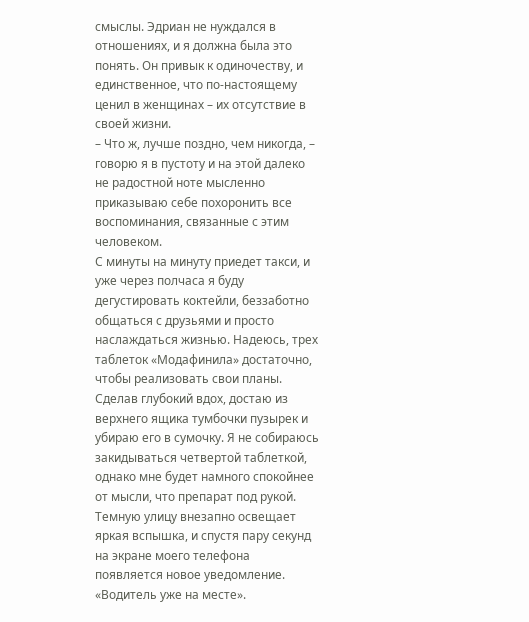смыслы. Эдриан не нуждался в отношениях, и я должна была это понять. Он привык к одиночеству, и единственное, что по-настоящему ценил в женщинах – их отсутствие в своей жизни.
– Что ж, лучше поздно, чем никогда, – говорю я в пустоту и на этой далеко не радостной ноте мысленно приказываю себе похоронить все воспоминания, связанные с этим человеком.
С минуты на минуту приедет такси, и уже через полчаса я буду дегустировать коктейли, беззаботно общаться с друзьями и просто наслаждаться жизнью. Надеюсь, трех таблеток «Модафинила» достаточно, чтобы реализовать свои планы.
Сделав глубокий вдох, достаю из верхнего ящика тумбочки пузырек и убираю его в сумочку. Я не собираюсь закидываться четвертой таблеткой, однако мне будет намного спокойнее от мысли, что препарат под рукой.
Темную улицу внезапно освещает яркая вспышка, и спустя пару секунд на экране моего телефона появляется новое уведомление.
«Водитель уже на месте».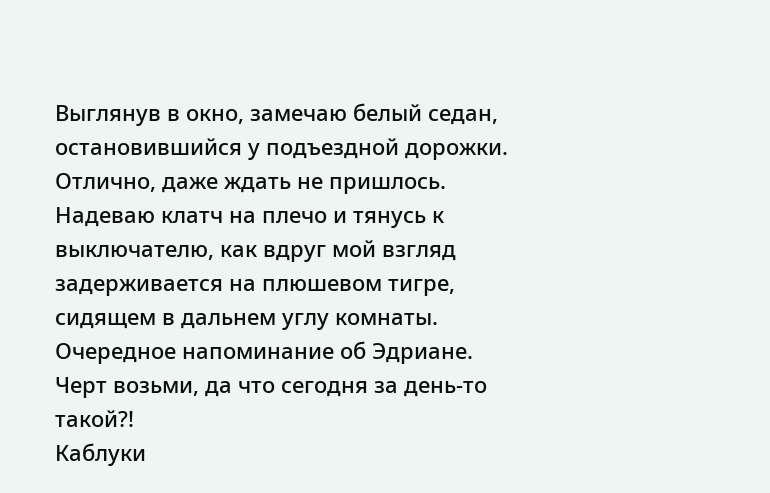Выглянув в окно, замечаю белый седан, остановившийся у подъездной дорожки. Отлично, даже ждать не пришлось. Надеваю клатч на плечо и тянусь к выключателю, как вдруг мой взгляд задерживается на плюшевом тигре, сидящем в дальнем углу комнаты.
Очередное напоминание об Эдриане. Черт возьми, да что сегодня за день-то такой?!
Каблуки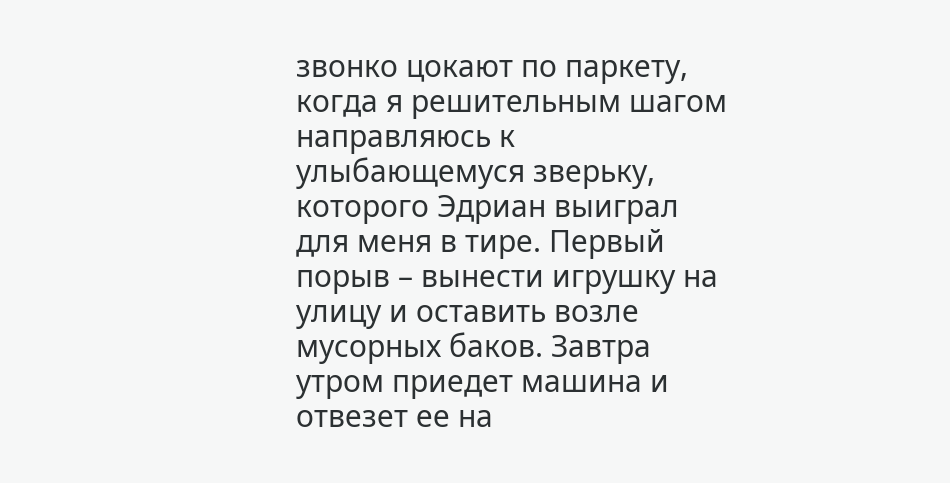звонко цокают по паркету, когда я решительным шагом направляюсь к улыбающемуся зверьку, которого Эдриан выиграл для меня в тире. Первый порыв – вынести игрушку на улицу и оставить возле мусорных баков. Завтра утром приедет машина и отвезет ее на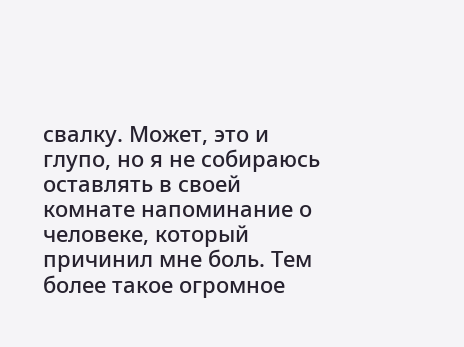свалку. Может, это и глупо, но я не собираюсь оставлять в своей комнате напоминание о человеке, который причинил мне боль. Тем более такое огромное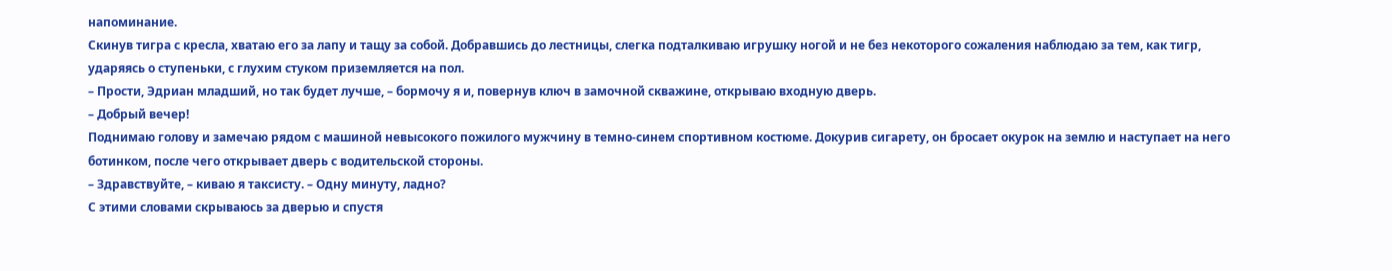напоминание.
Скинув тигра с кресла, хватаю его за лапу и тащу за собой. Добравшись до лестницы, слегка подталкиваю игрушку ногой и не без некоторого сожаления наблюдаю за тем, как тигр, ударяясь о ступеньки, с глухим стуком приземляется на пол.
– Прости, Эдриан младший, но так будет лучше, – бормочу я и, повернув ключ в замочной скважине, открываю входную дверь.
– Добрый вечер!
Поднимаю голову и замечаю рядом с машиной невысокого пожилого мужчину в темно-синем спортивном костюме. Докурив сигарету, он бросает окурок на землю и наступает на него ботинком, после чего открывает дверь с водительской стороны.
– Здравствуйте, – киваю я таксисту. – Одну минуту, ладно?
С этими словами скрываюсь за дверью и спустя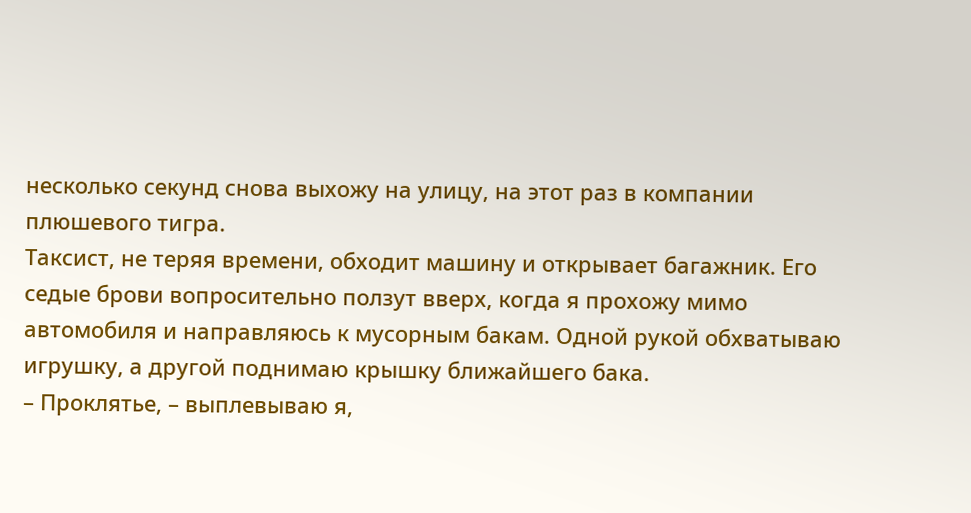несколько секунд снова выхожу на улицу, на этот раз в компании плюшевого тигра.
Таксист, не теряя времени, обходит машину и открывает багажник. Его седые брови вопросительно ползут вверх, когда я прохожу мимо автомобиля и направляюсь к мусорным бакам. Одной рукой обхватываю игрушку, а другой поднимаю крышку ближайшего бака.
– Проклятье, – выплевываю я,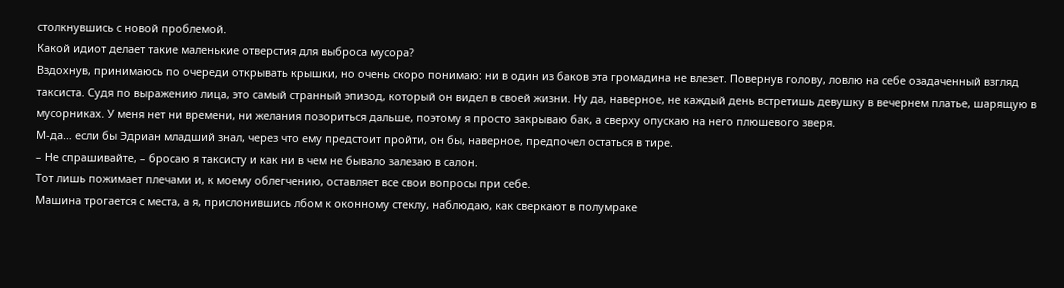столкнувшись с новой проблемой.
Какой идиот делает такие маленькие отверстия для выброса мусора?
Вздохнув, принимаюсь по очереди открывать крышки, но очень скоро понимаю: ни в один из баков эта громадина не влезет. Повернув голову, ловлю на себе озадаченный взгляд таксиста. Судя по выражению лица, это самый странный эпизод, который он видел в своей жизни. Ну да, наверное, не каждый день встретишь девушку в вечернем платье, шарящую в мусорниках. У меня нет ни времени, ни желания позориться дальше, поэтому я просто закрываю бак, а сверху опускаю на него плюшевого зверя.
М-да… если бы Эдриан младший знал, через что ему предстоит пройти, он бы, наверное, предпочел остаться в тире.
– Не спрашивайте, – бросаю я таксисту и как ни в чем не бывало залезаю в салон.
Тот лишь пожимает плечами и, к моему облегчению, оставляет все свои вопросы при себе.
Машина трогается с места, а я, прислонившись лбом к оконному стеклу, наблюдаю, как сверкают в полумраке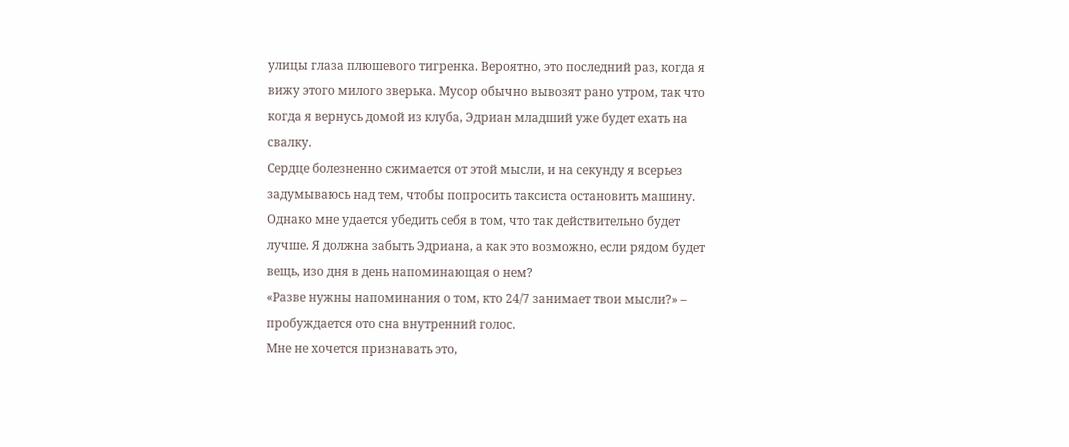улицы глаза плюшевого тигренка. Вероятно, это последний раз, когда я вижу этого милого зверька. Мусор обычно вывозят рано утром, так что когда я вернусь домой из клуба, Эдриан младший уже будет ехать на свалку.
Сердце болезненно сжимается от этой мысли, и на секунду я всерьез задумываюсь над тем, чтобы попросить таксиста остановить машину. Однако мне удается убедить себя в том, что так действительно будет лучше. Я должна забыть Эдриана, а как это возможно, если рядом будет вещь, изо дня в день напоминающая о нем?
«Разве нужны напоминания о том, кто 24/7 занимает твои мысли?» – пробуждается ото сна внутренний голос.
Мне не хочется признавать это,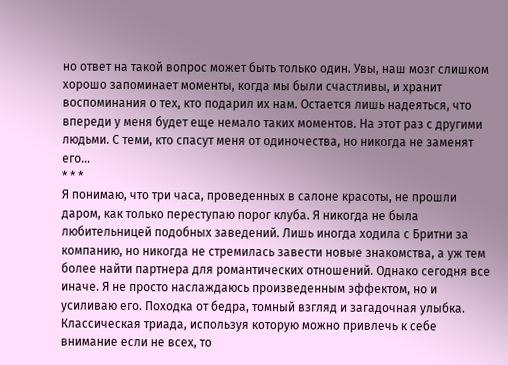но ответ на такой вопрос может быть только один. Увы, наш мозг слишком хорошо запоминает моменты, когда мы были счастливы, и хранит воспоминания о тех, кто подарил их нам. Остается лишь надеяться, что впереди у меня будет еще немало таких моментов. На этот раз с другими людьми. С теми, кто спасут меня от одиночества, но никогда не заменят его…
* * *
Я понимаю, что три часа, проведенных в салоне красоты, не прошли даром, как только переступаю порог клуба. Я никогда не была любительницей подобных заведений. Лишь иногда ходила с Бритни за компанию, но никогда не стремилась завести новые знакомства, а уж тем более найти партнера для романтических отношений. Однако сегодня все иначе. Я не просто наслаждаюсь произведенным эффектом, но и усиливаю его. Походка от бедра, томный взгляд и загадочная улыбка. Классическая триада, используя которую можно привлечь к себе внимание если не всех, то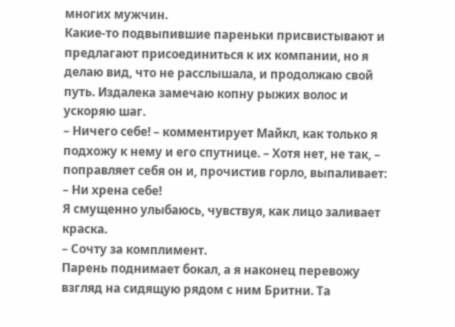многих мужчин.
Какие-то подвыпившие пареньки присвистывают и предлагают присоединиться к их компании, но я делаю вид, что не расслышала, и продолжаю свой путь. Издалека замечаю копну рыжих волос и ускоряю шаг.
– Ничего себе! – комментирует Майкл, как только я подхожу к нему и его спутнице. – Хотя нет, не так, – поправляет себя он и, прочистив горло, выпаливает: – Ни хрена себе!
Я смущенно улыбаюсь, чувствуя, как лицо заливает краска.
– Сочту за комплимент.
Парень поднимает бокал, а я наконец перевожу взгляд на сидящую рядом с ним Бритни. Та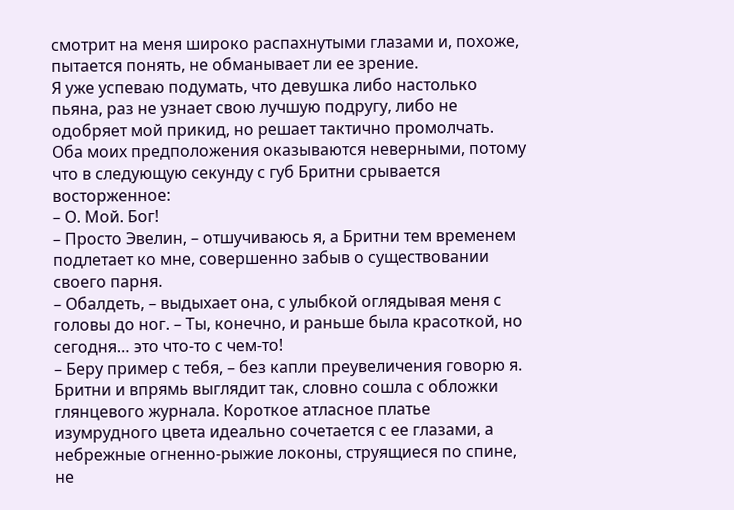смотрит на меня широко распахнутыми глазами и, похоже, пытается понять, не обманывает ли ее зрение.
Я уже успеваю подумать, что девушка либо настолько пьяна, раз не узнает свою лучшую подругу, либо не одобряет мой прикид, но решает тактично промолчать. Оба моих предположения оказываются неверными, потому что в следующую секунду с губ Бритни срывается восторженное:
– О. Мой. Бог!
– Просто Эвелин, – отшучиваюсь я, а Бритни тем временем подлетает ко мне, совершенно забыв о существовании своего парня.
– Обалдеть, – выдыхает она, с улыбкой оглядывая меня с головы до ног. – Ты, конечно, и раньше была красоткой, но сегодня… это что-то с чем-то!
– Беру пример с тебя, – без капли преувеличения говорю я.
Бритни и впрямь выглядит так, словно сошла с обложки глянцевого журнала. Короткое атласное платье изумрудного цвета идеально сочетается с ее глазами, а небрежные огненно-рыжие локоны, струящиеся по спине, не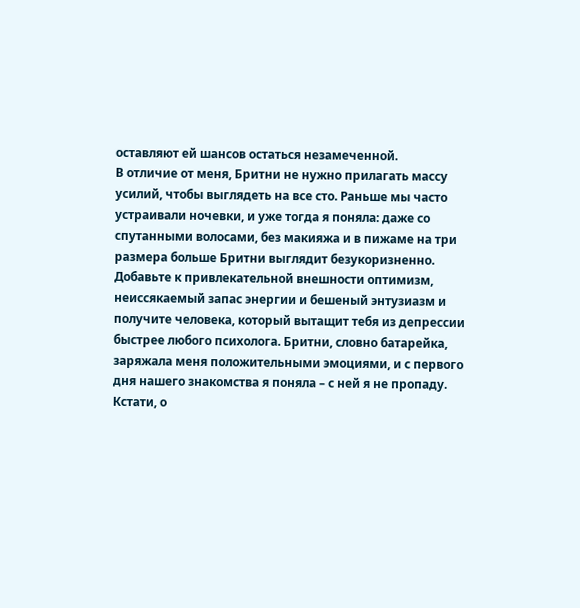оставляют ей шансов остаться незамеченной.
В отличие от меня, Бритни не нужно прилагать массу усилий, чтобы выглядеть на все сто. Раньше мы часто устраивали ночевки, и уже тогда я поняла: даже со спутанными волосами, без макияжа и в пижаме на три размера больше Бритни выглядит безукоризненно. Добавьте к привлекательной внешности оптимизм, неиссякаемый запас энергии и бешеный энтузиазм и получите человека, который вытащит тебя из депрессии быстрее любого психолога. Бритни, словно батарейка, заряжала меня положительными эмоциями, и с первого дня нашего знакомства я поняла – с ней я не пропаду.
Кстати, о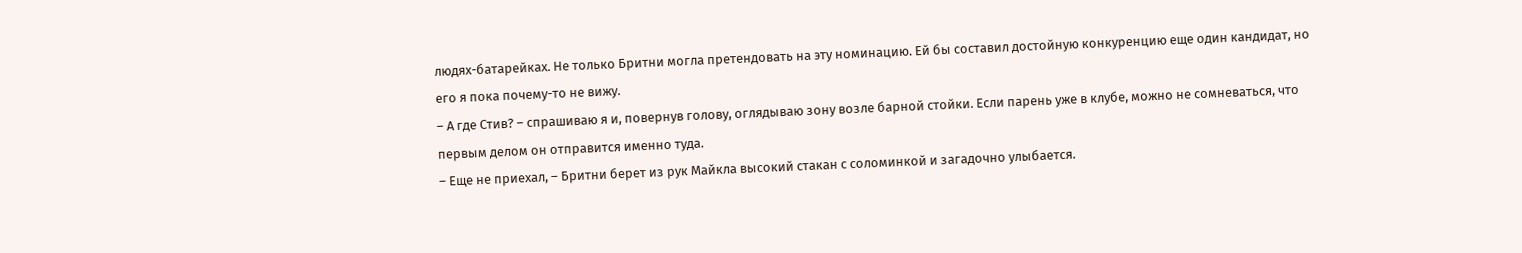людях-батарейках. Не только Бритни могла претендовать на эту номинацию. Ей бы составил достойную конкуренцию еще один кандидат, но его я пока почему-то не вижу.
– А где Стив? – спрашиваю я и, повернув голову, оглядываю зону возле барной стойки. Если парень уже в клубе, можно не сомневаться, что первым делом он отправится именно туда.
– Еще не приехал, – Бритни берет из рук Майкла высокий стакан с соломинкой и загадочно улыбается.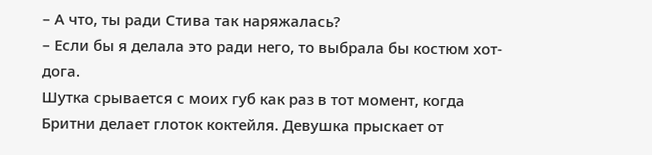– А что, ты ради Стива так наряжалась?
– Если бы я делала это ради него, то выбрала бы костюм хот-дога.
Шутка срывается с моих губ как раз в тот момент, когда Бритни делает глоток коктейля. Девушка прыскает от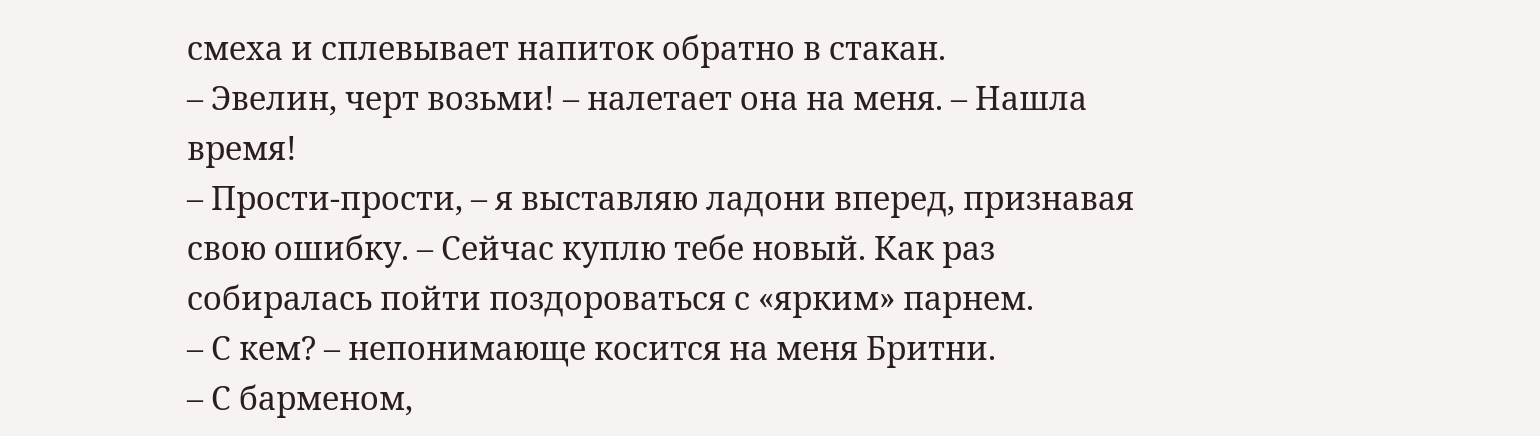смеха и сплевывает напиток обратно в стакан.
– Эвелин, черт возьми! – налетает она на меня. – Нашла время!
– Прости-прости, – я выставляю ладони вперед, признавая свою ошибку. – Сейчас куплю тебе новый. Как раз собиралась пойти поздороваться с «ярким» парнем.
– С кем? – непонимающе косится на меня Бритни.
– С барменом,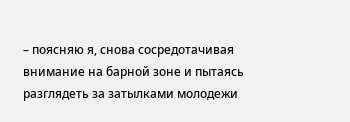– поясняю я, снова сосредотачивая внимание на барной зоне и пытаясь разглядеть за затылками молодежи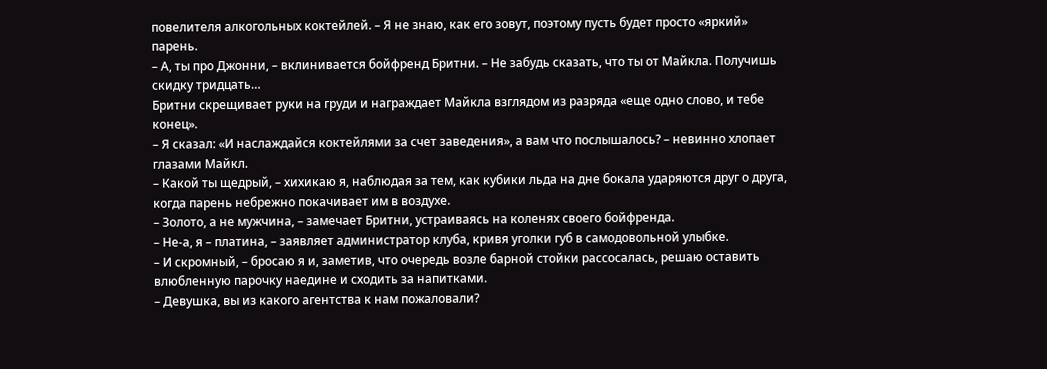повелителя алкогольных коктейлей. – Я не знаю, как его зовут, поэтому пусть будет просто «яркий» парень.
– А, ты про Джонни, – вклинивается бойфренд Бритни. – Не забудь сказать, что ты от Майкла. Получишь скидку тридцать…
Бритни скрещивает руки на груди и награждает Майкла взглядом из разряда «еще одно слово, и тебе конец».
– Я сказал: «И наслаждайся коктейлями за счет заведения», а вам что послышалось? – невинно хлопает глазами Майкл.
– Какой ты щедрый, – хихикаю я, наблюдая за тем, как кубики льда на дне бокала ударяются друг о друга, когда парень небрежно покачивает им в воздухе.
– Золото, а не мужчина, – замечает Бритни, устраиваясь на коленях своего бойфренда.
– Не-а, я – платина, – заявляет администратор клуба, кривя уголки губ в самодовольной улыбке.
– И скромный, – бросаю я и, заметив, что очередь возле барной стойки рассосалась, решаю оставить влюбленную парочку наедине и сходить за напитками.
– Девушка, вы из какого агентства к нам пожаловали?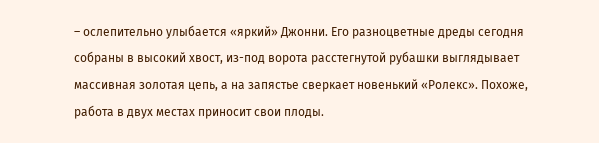– ослепительно улыбается «яркий» Джонни. Его разноцветные дреды сегодня собраны в высокий хвост, из-под ворота расстегнутой рубашки выглядывает массивная золотая цепь, а на запястье сверкает новенький «Ролекс». Похоже, работа в двух местах приносит свои плоды.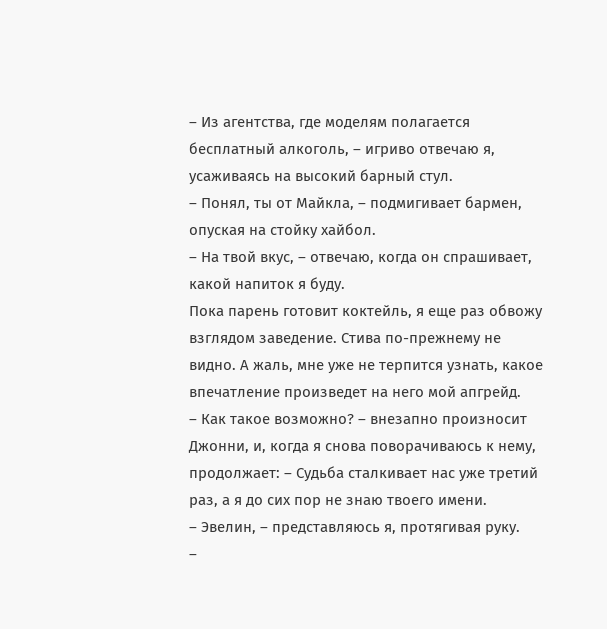– Из агентства, где моделям полагается бесплатный алкоголь, – игриво отвечаю я, усаживаясь на высокий барный стул.
– Понял, ты от Майкла, – подмигивает бармен, опуская на стойку хайбол.
– На твой вкус, – отвечаю, когда он спрашивает, какой напиток я буду.
Пока парень готовит коктейль, я еще раз обвожу взглядом заведение. Стива по-прежнему не видно. А жаль, мне уже не терпится узнать, какое впечатление произведет на него мой апгрейд.
– Как такое возможно? – внезапно произносит Джонни, и, когда я снова поворачиваюсь к нему, продолжает: – Судьба сталкивает нас уже третий раз, а я до сих пор не знаю твоего имени.
– Эвелин, – представляюсь я, протягивая руку.
–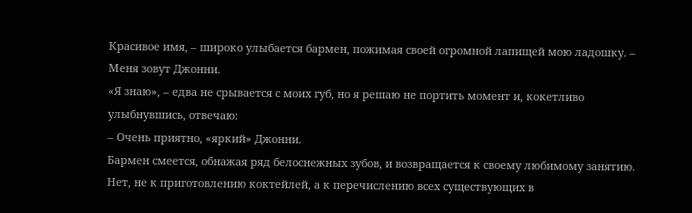Красивое имя, – широко улыбается бармен, пожимая своей огромной лапищей мою ладошку. – Меня зовут Джонни.
«Я знаю», – едва не срывается с моих губ, но я решаю не портить момент и, кокетливо улыбнувшись, отвечаю:
– Очень приятно, «яркий» Джонни.
Бармен смеется, обнажая ряд белоснежных зубов, и возвращается к своему любимому занятию. Нет, не к приготовлению коктейлей, а к перечислению всех существующих в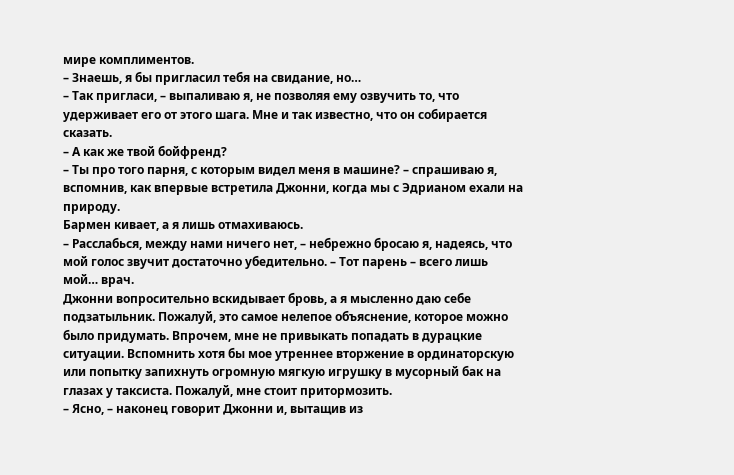мире комплиментов.
– Знаешь, я бы пригласил тебя на свидание, но…
– Так пригласи, – выпаливаю я, не позволяя ему озвучить то, что удерживает его от этого шага. Мне и так известно, что он собирается сказать.
– А как же твой бойфренд?
– Ты про того парня, с которым видел меня в машине? – спрашиваю я, вспомнив, как впервые встретила Джонни, когда мы с Эдрианом ехали на природу.
Бармен кивает, а я лишь отмахиваюсь.
– Расслабься, между нами ничего нет, – небрежно бросаю я, надеясь, что мой голос звучит достаточно убедительно. – Тот парень – всего лишь мой… врач.
Джонни вопросительно вскидывает бровь, а я мысленно даю себе подзатыльник. Пожалуй, это самое нелепое объяснение, которое можно было придумать. Впрочем, мне не привыкать попадать в дурацкие ситуации. Вспомнить хотя бы мое утреннее вторжение в ординаторскую или попытку запихнуть огромную мягкую игрушку в мусорный бак на глазах у таксиста. Пожалуй, мне стоит притормозить.
– Ясно, – наконец говорит Джонни и, вытащив из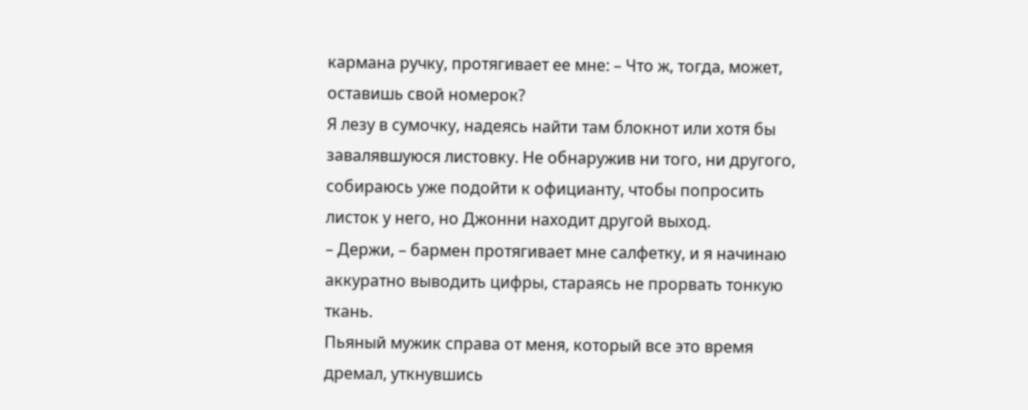кармана ручку, протягивает ее мне: – Что ж, тогда, может, оставишь свой номерок?
Я лезу в сумочку, надеясь найти там блокнот или хотя бы завалявшуюся листовку. Не обнаружив ни того, ни другого, собираюсь уже подойти к официанту, чтобы попросить листок у него, но Джонни находит другой выход.
– Держи, – бармен протягивает мне салфетку, и я начинаю аккуратно выводить цифры, стараясь не прорвать тонкую ткань.
Пьяный мужик справа от меня, который все это время дремал, уткнувшись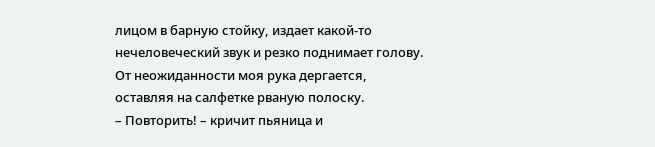лицом в барную стойку, издает какой-то нечеловеческий звук и резко поднимает голову. От неожиданности моя рука дергается, оставляя на салфетке рваную полоску.
– Повторить! – кричит пьяница и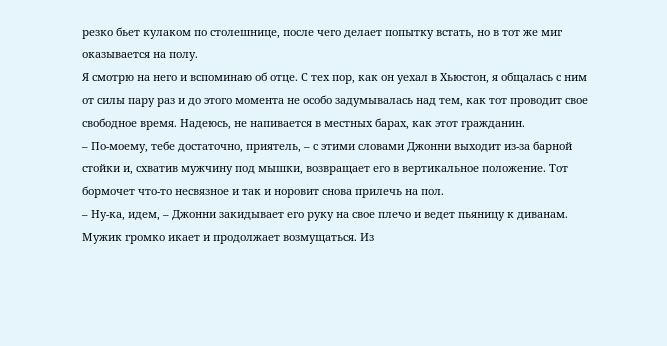резко бьет кулаком по столешнице, после чего делает попытку встать, но в тот же миг оказывается на полу.
Я смотрю на него и вспоминаю об отце. С тех пор, как он уехал в Хьюстон, я общалась с ним от силы пару раз и до этого момента не особо задумывалась над тем, как тот проводит свое свободное время. Надеюсь, не напивается в местных барах, как этот гражданин.
– По-моему, тебе достаточно, приятель, – с этими словами Джонни выходит из-за барной стойки и, схватив мужчину под мышки, возвращает его в вертикальное положение. Тот бормочет что-то несвязное и так и норовит снова прилечь на пол.
– Ну-ка, идем, – Джонни закидывает его руку на свое плечо и ведет пьяницу к диванам. Мужик громко икает и продолжает возмущаться. Из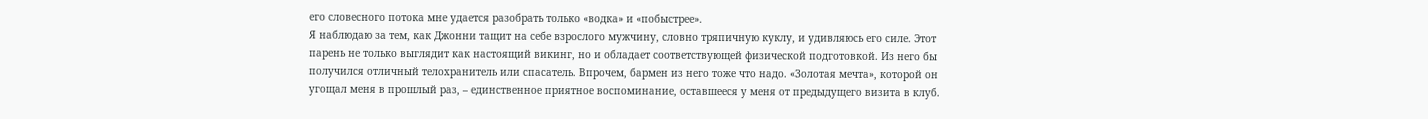его словесного потока мне удается разобрать только «водка» и «побыстрее».
Я наблюдаю за тем, как Джонни тащит на себе взрослого мужчину, словно тряпичную куклу, и удивляюсь его силе. Этот парень не только выглядит как настоящий викинг, но и обладает соответствующей физической подготовкой. Из него бы получился отличный телохранитель или спасатель. Впрочем, бармен из него тоже что надо. «Золотая мечта», которой он угощал меня в прошлый раз, – единственное приятное воспоминание, оставшееся у меня от предыдущего визита в клуб.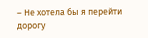– Не хотела бы я перейти дорогу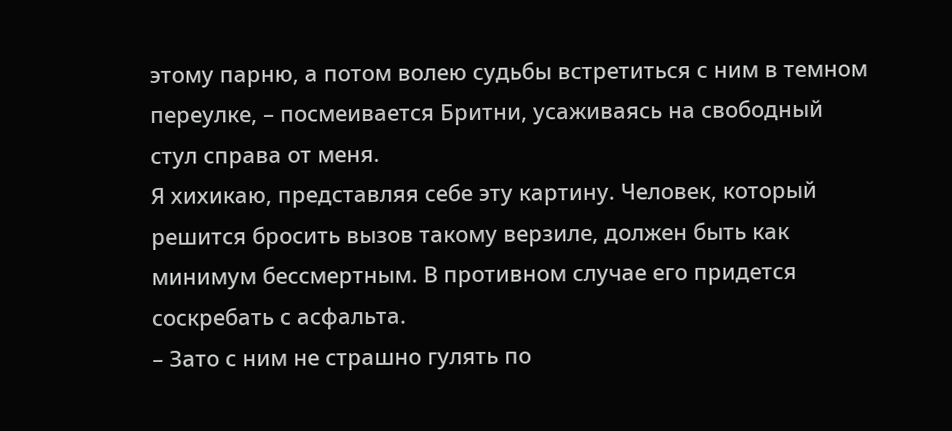этому парню, а потом волею судьбы встретиться с ним в темном переулке, – посмеивается Бритни, усаживаясь на свободный стул справа от меня.
Я хихикаю, представляя себе эту картину. Человек, который решится бросить вызов такому верзиле, должен быть как минимум бессмертным. В противном случае его придется соскребать с асфальта.
– Зато с ним не страшно гулять по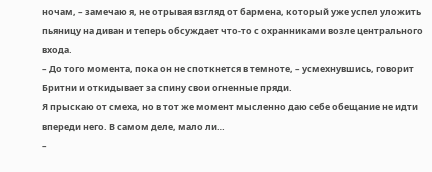ночам, – замечаю я, не отрывая взгляд от бармена, который уже успел уложить пьяницу на диван и теперь обсуждает что-то с охранниками возле центрального входа.
– До того момента, пока он не споткнется в темноте, – усмехнувшись, говорит Бритни и откидывает за спину свои огненные пряди.
Я прыскаю от смеха, но в тот же момент мысленно даю себе обещание не идти впереди него. В самом деле, мало ли…
–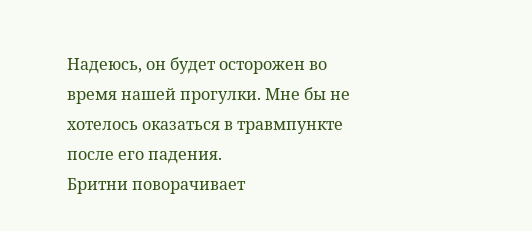Надеюсь, он будет осторожен во время нашей прогулки. Мне бы не хотелось оказаться в травмпункте после его падения.
Бритни поворачивает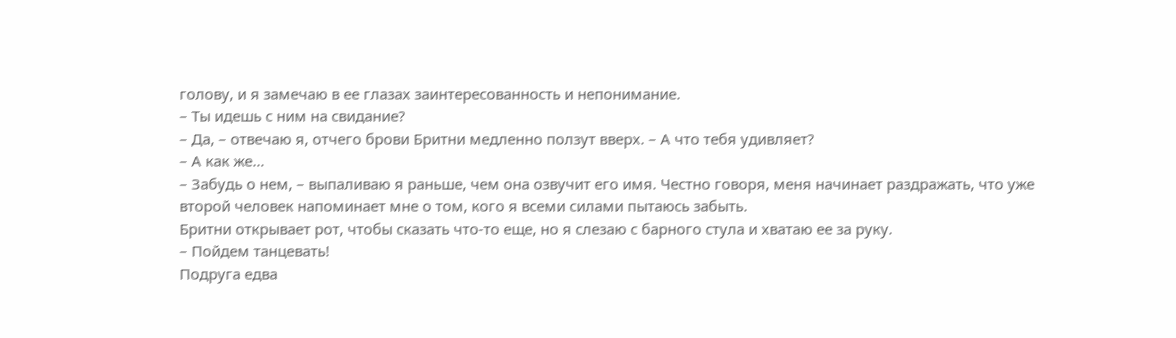голову, и я замечаю в ее глазах заинтересованность и непонимание.
– Ты идешь с ним на свидание?
– Да, – отвечаю я, отчего брови Бритни медленно ползут вверх. – А что тебя удивляет?
– А как же…
– Забудь о нем, – выпаливаю я раньше, чем она озвучит его имя. Честно говоря, меня начинает раздражать, что уже второй человек напоминает мне о том, кого я всеми силами пытаюсь забыть.
Бритни открывает рот, чтобы сказать что-то еще, но я слезаю с барного стула и хватаю ее за руку.
– Пойдем танцевать!
Подруга едва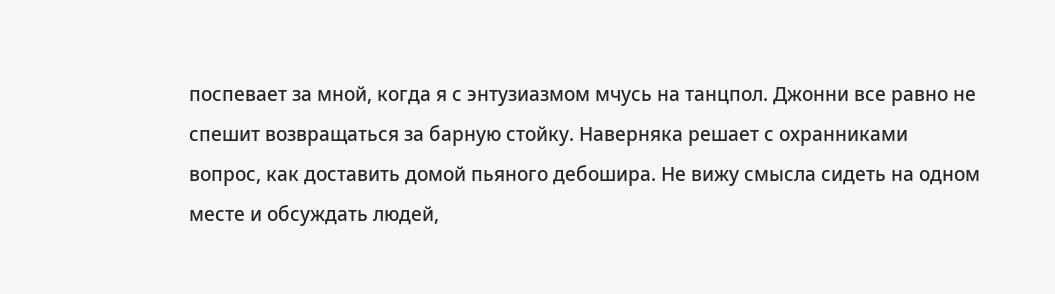поспевает за мной, когда я с энтузиазмом мчусь на танцпол. Джонни все равно не спешит возвращаться за барную стойку. Наверняка решает с охранниками вопрос, как доставить домой пьяного дебошира. Не вижу смысла сидеть на одном месте и обсуждать людей,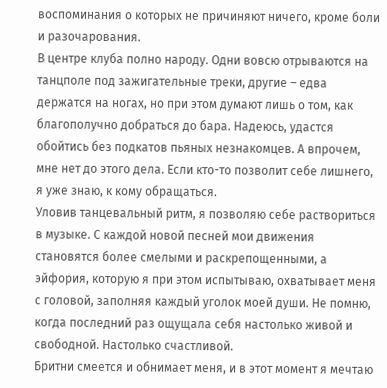воспоминания о которых не причиняют ничего, кроме боли и разочарования.
В центре клуба полно народу. Одни вовсю отрываются на танцполе под зажигательные треки, другие – едва держатся на ногах, но при этом думают лишь о том, как благополучно добраться до бара. Надеюсь, удастся обойтись без подкатов пьяных незнакомцев. А впрочем, мне нет до этого дела. Если кто-то позволит себе лишнего, я уже знаю, к кому обращаться.
Уловив танцевальный ритм, я позволяю себе раствориться в музыке. С каждой новой песней мои движения становятся более смелыми и раскрепощенными, а эйфория, которую я при этом испытываю, охватывает меня с головой, заполняя каждый уголок моей души. Не помню, когда последний раз ощущала себя настолько живой и свободной. Настолько счастливой.
Бритни смеется и обнимает меня, и в этот момент я мечтаю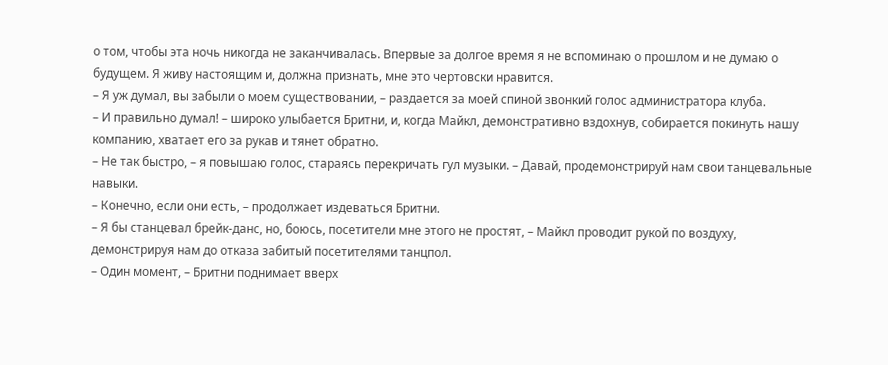о том, чтобы эта ночь никогда не заканчивалась. Впервые за долгое время я не вспоминаю о прошлом и не думаю о будущем. Я живу настоящим и, должна признать, мне это чертовски нравится.
– Я уж думал, вы забыли о моем существовании, – раздается за моей спиной звонкий голос администратора клуба.
– И правильно думал! – широко улыбается Бритни, и, когда Майкл, демонстративно вздохнув, собирается покинуть нашу компанию, хватает его за рукав и тянет обратно.
– Не так быстро, – я повышаю голос, стараясь перекричать гул музыки. – Давай, продемонстрируй нам свои танцевальные навыки.
– Конечно, если они есть, – продолжает издеваться Бритни.
– Я бы станцевал брейк-данс, но, боюсь, посетители мне этого не простят, – Майкл проводит рукой по воздуху, демонстрируя нам до отказа забитый посетителями танцпол.
– Один момент, – Бритни поднимает вверх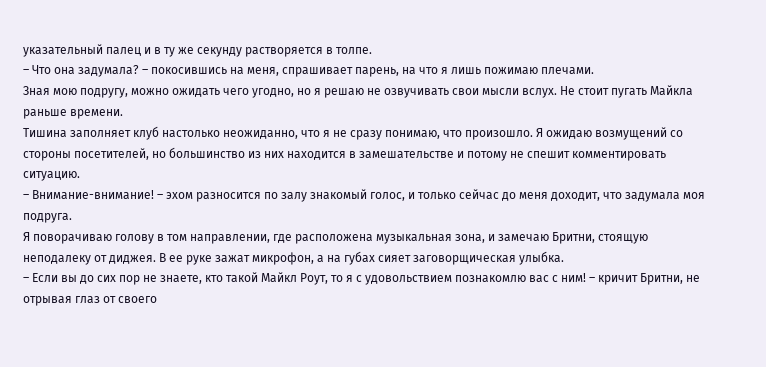указательный палец и в ту же секунду растворяется в толпе.
– Что она задумала? – покосившись на меня, спрашивает парень, на что я лишь пожимаю плечами.
Зная мою подругу, можно ожидать чего угодно, но я решаю не озвучивать свои мысли вслух. Не стоит пугать Майкла раньше времени.
Тишина заполняет клуб настолько неожиданно, что я не сразу понимаю, что произошло. Я ожидаю возмущений со стороны посетителей, но большинство из них находится в замешательстве и потому не спешит комментировать ситуацию.
– Внимание-внимание! – эхом разносится по залу знакомый голос, и только сейчас до меня доходит, что задумала моя подруга.
Я поворачиваю голову в том направлении, где расположена музыкальная зона, и замечаю Бритни, стоящую неподалеку от диджея. В ее руке зажат микрофон, а на губах сияет заговорщическая улыбка.
– Если вы до сих пор не знаете, кто такой Майкл Роут, то я с удовольствием познакомлю вас с ним! – кричит Бритни, не отрывая глаз от своего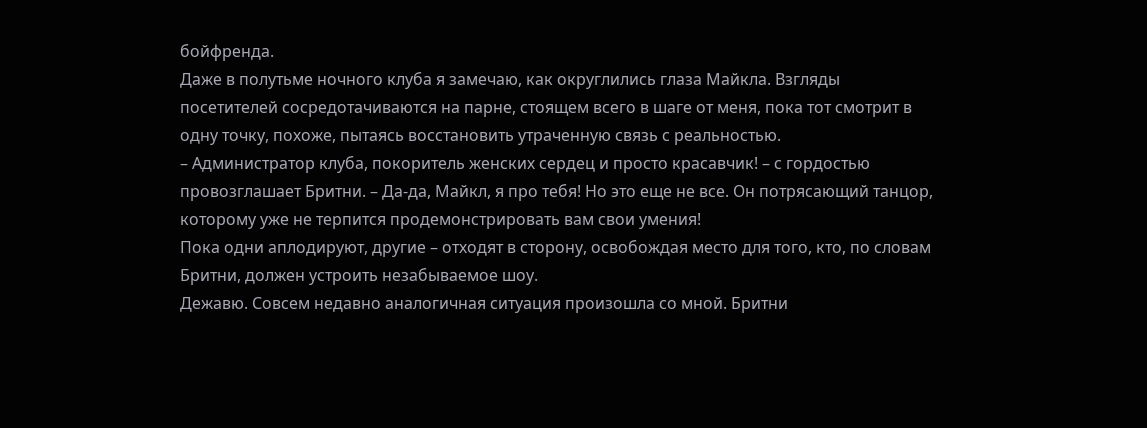бойфренда.
Даже в полутьме ночного клуба я замечаю, как округлились глаза Майкла. Взгляды посетителей сосредотачиваются на парне, стоящем всего в шаге от меня, пока тот смотрит в одну точку, похоже, пытаясь восстановить утраченную связь с реальностью.
– Администратор клуба, покоритель женских сердец и просто красавчик! – с гордостью провозглашает Бритни. – Да-да, Майкл, я про тебя! Но это еще не все. Он потрясающий танцор, которому уже не терпится продемонстрировать вам свои умения!
Пока одни аплодируют, другие – отходят в сторону, освобождая место для того, кто, по словам Бритни, должен устроить незабываемое шоу.
Дежавю. Совсем недавно аналогичная ситуация произошла со мной. Бритни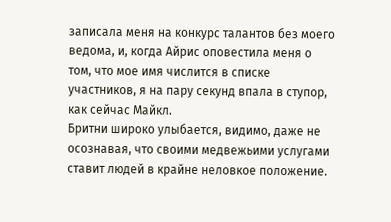записала меня на конкурс талантов без моего ведома, и, когда Айрис оповестила меня о том, что мое имя числится в списке участников, я на пару секунд впала в ступор, как сейчас Майкл.
Бритни широко улыбается, видимо, даже не осознавая, что своими медвежьими услугами ставит людей в крайне неловкое положение.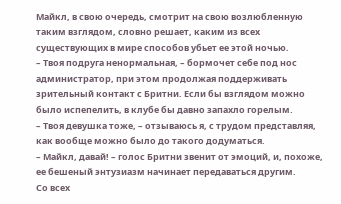Майкл, в свою очередь, смотрит на свою возлюбленную таким взглядом, словно решает, каким из всех существующих в мире способов убьет ее этой ночью.
– Твоя подруга ненормальная, – бормочет себе под нос администратор, при этом продолжая поддерживать зрительный контакт с Бритни. Если бы взглядом можно было испепелить, в клубе бы давно запахло горелым.
– Твоя девушка тоже, – отзываюсь я, с трудом представляя, как вообще можно было до такого додуматься.
– Майкл, давай! – голос Бритни звенит от эмоций, и, похоже, ее бешеный энтузиазм начинает передаваться другим.
Со всех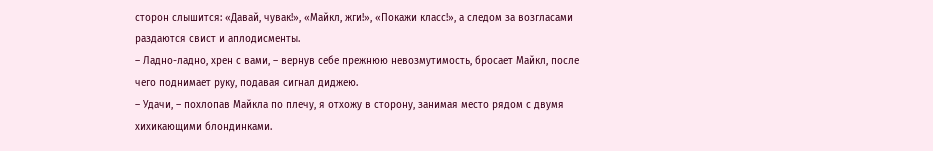сторон слышится: «Давай, чувак!», «Майкл, жги!», «Покажи класс!», а следом за возгласами раздаются свист и аплодисменты.
– Ладно-ладно, хрен с вами, – вернув себе прежнюю невозмутимость, бросает Майкл, после чего поднимает руку, подавая сигнал диджею.
– Удачи, – похлопав Майкла по плечу, я отхожу в сторону, занимая место рядом с двумя хихикающими блондинками.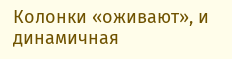Колонки «оживают», и динамичная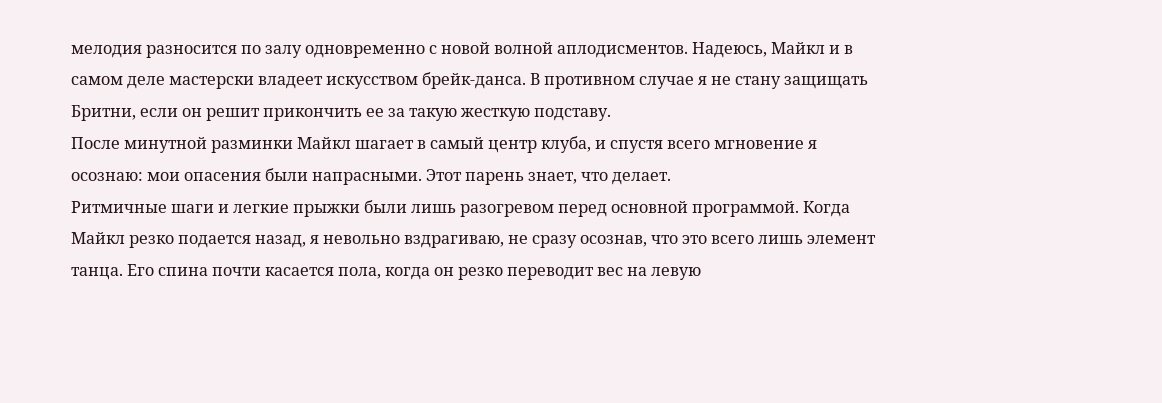мелодия разносится по залу одновременно с новой волной аплодисментов. Надеюсь, Майкл и в самом деле мастерски владеет искусством брейк-данса. В противном случае я не стану защищать Бритни, если он решит прикончить ее за такую жесткую подставу.
После минутной разминки Майкл шагает в самый центр клуба, и спустя всего мгновение я осознаю: мои опасения были напрасными. Этот парень знает, что делает.
Ритмичные шаги и легкие прыжки были лишь разогревом перед основной программой. Когда Майкл резко подается назад, я невольно вздрагиваю, не сразу осознав, что это всего лишь элемент танца. Его спина почти касается пола, когда он резко переводит вес на левую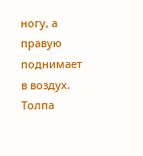ногу, а правую поднимает в воздух.
Толпа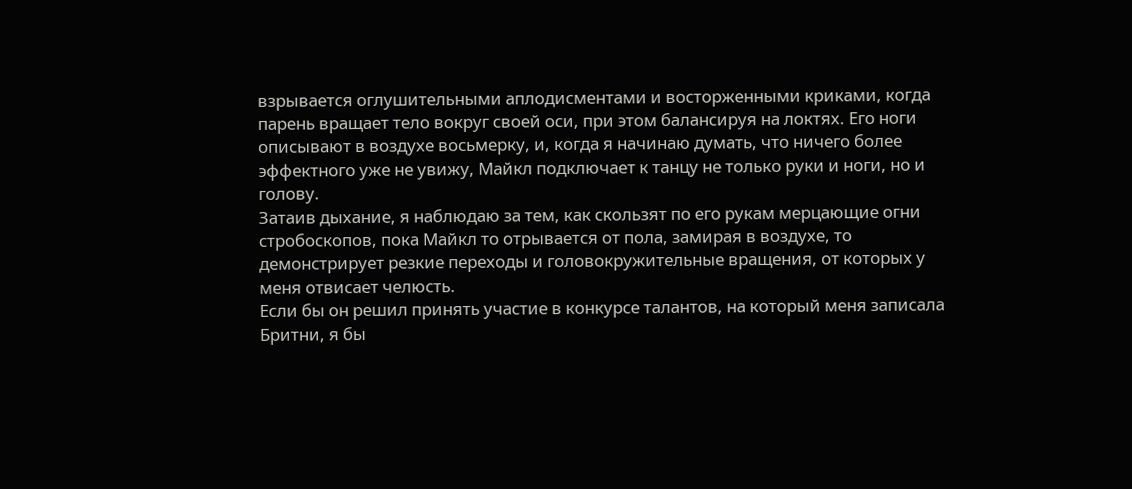взрывается оглушительными аплодисментами и восторженными криками, когда парень вращает тело вокруг своей оси, при этом балансируя на локтях. Его ноги описывают в воздухе восьмерку, и, когда я начинаю думать, что ничего более эффектного уже не увижу, Майкл подключает к танцу не только руки и ноги, но и голову.
Затаив дыхание, я наблюдаю за тем, как скользят по его рукам мерцающие огни стробоскопов, пока Майкл то отрывается от пола, замирая в воздухе, то демонстрирует резкие переходы и головокружительные вращения, от которых у меня отвисает челюсть.
Если бы он решил принять участие в конкурсе талантов, на который меня записала Бритни, я бы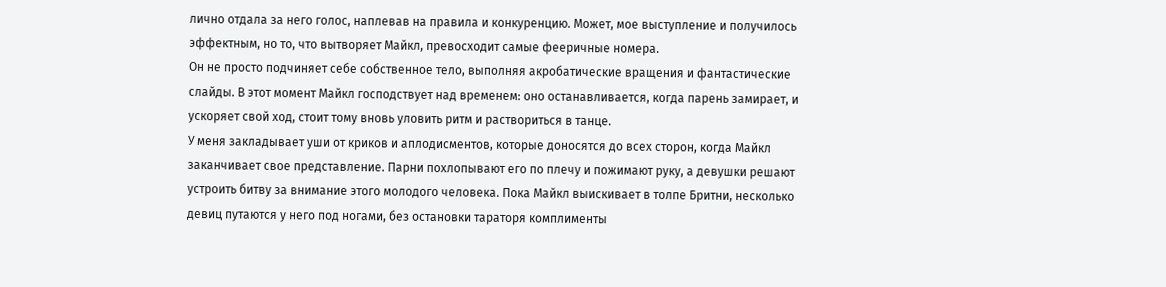лично отдала за него голос, наплевав на правила и конкуренцию. Может, мое выступление и получилось эффектным, но то, что вытворяет Майкл, превосходит самые фееричные номера.
Он не просто подчиняет себе собственное тело, выполняя акробатические вращения и фантастические слайды. В этот момент Майкл господствует над временем: оно останавливается, когда парень замирает, и ускоряет свой ход, стоит тому вновь уловить ритм и раствориться в танце.
У меня закладывает уши от криков и аплодисментов, которые доносятся до всех сторон, когда Майкл заканчивает свое представление. Парни похлопывают его по плечу и пожимают руку, а девушки решают устроить битву за внимание этого молодого человека. Пока Майкл выискивает в толпе Бритни, несколько девиц путаются у него под ногами, без остановки тараторя комплименты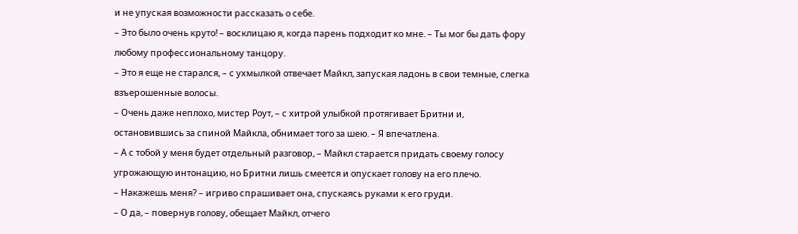и не упуская возможности рассказать о себе.
– Это было очень круто! – восклицаю я, когда парень подходит ко мне. – Ты мог бы дать фору любому профессиональному танцору.
– Это я еще не старался, – с ухмылкой отвечает Майкл, запуская ладонь в свои темные, слегка взъерошенные волосы.
– Очень даже неплохо, мистер Роут, – с хитрой улыбкой протягивает Бритни и, остановившись за спиной Майкла, обнимает того за шею. – Я впечатлена.
– А с тобой у меня будет отдельный разговор, – Майкл старается придать своему голосу угрожающую интонацию, но Бритни лишь смеется и опускает голову на его плечо.
– Накажешь меня? – игриво спрашивает она, спускаясь руками к его груди.
– О да, – повернув голову, обещает Майкл, отчего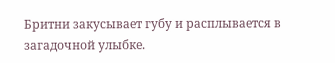Бритни закусывает губу и расплывается в загадочной улыбке.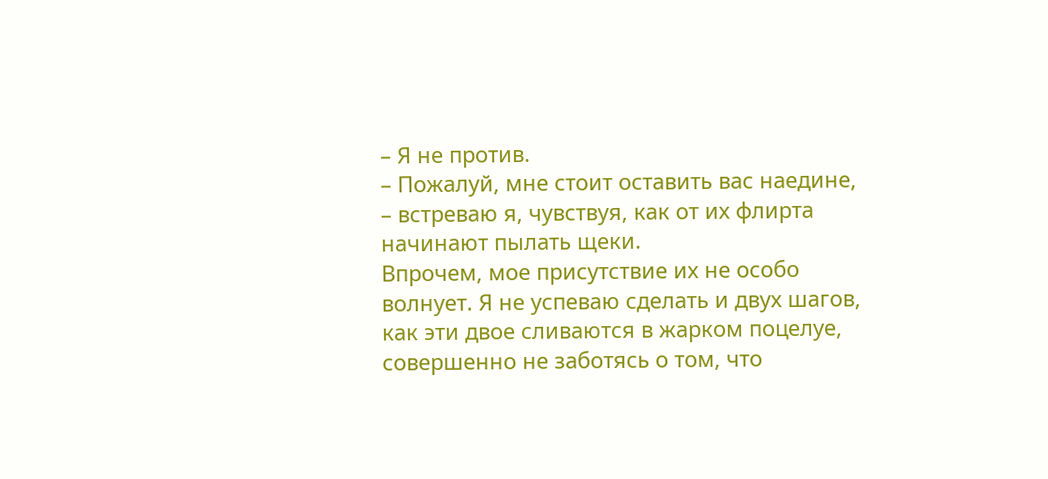– Я не против.
– Пожалуй, мне стоит оставить вас наедине, – встреваю я, чувствуя, как от их флирта начинают пылать щеки.
Впрочем, мое присутствие их не особо волнует. Я не успеваю сделать и двух шагов, как эти двое сливаются в жарком поцелуе, совершенно не заботясь о том, что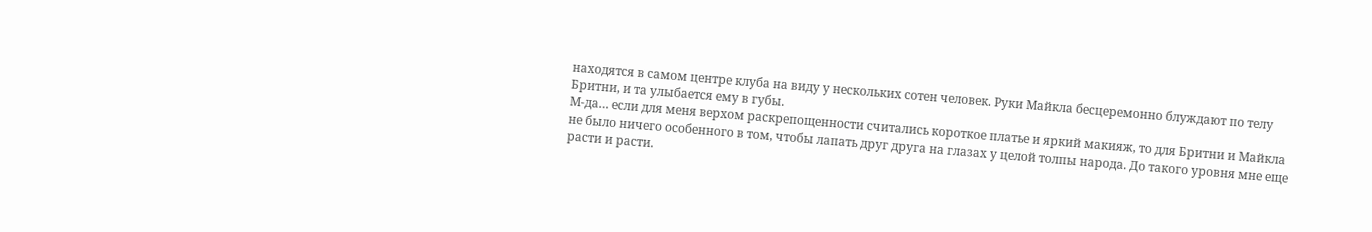находятся в самом центре клуба на виду у нескольких сотен человек. Руки Майкла бесцеремонно блуждают по телу Бритни, и та улыбается ему в губы.
М-да… если для меня верхом раскрепощенности считались короткое платье и яркий макияж, то для Бритни и Майкла не было ничего особенного в том, чтобы лапать друг друга на глазах у целой толпы народа. До такого уровня мне еще расти и расти.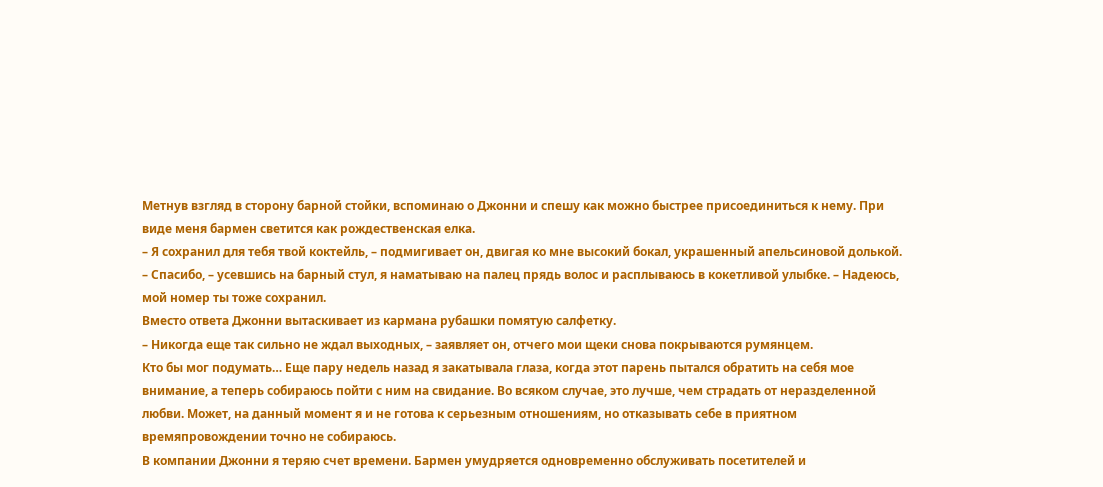Метнув взгляд в сторону барной стойки, вспоминаю о Джонни и спешу как можно быстрее присоединиться к нему. При виде меня бармен светится как рождественская елка.
– Я сохранил для тебя твой коктейль, – подмигивает он, двигая ко мне высокий бокал, украшенный апельсиновой долькой.
– Спасибо, – усевшись на барный стул, я наматываю на палец прядь волос и расплываюсь в кокетливой улыбке. – Надеюсь, мой номер ты тоже сохранил.
Вместо ответа Джонни вытаскивает из кармана рубашки помятую салфетку.
– Никогда еще так сильно не ждал выходных, – заявляет он, отчего мои щеки снова покрываются румянцем.
Кто бы мог подумать… Еще пару недель назад я закатывала глаза, когда этот парень пытался обратить на себя мое внимание, а теперь собираюсь пойти с ним на свидание. Во всяком случае, это лучше, чем страдать от неразделенной любви. Может, на данный момент я и не готова к серьезным отношениям, но отказывать себе в приятном времяпровождении точно не собираюсь.
В компании Джонни я теряю счет времени. Бармен умудряется одновременно обслуживать посетителей и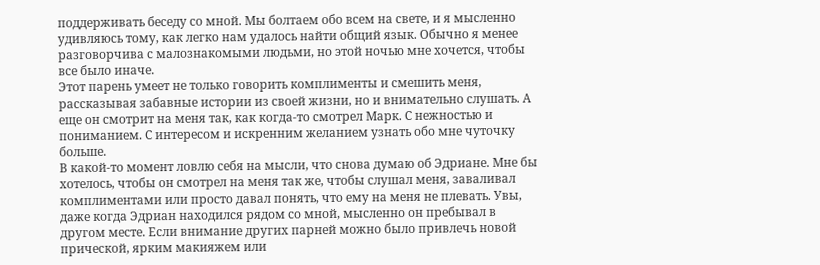поддерживать беседу со мной. Мы болтаем обо всем на свете, и я мысленно удивляюсь тому, как легко нам удалось найти общий язык. Обычно я менее разговорчива с малознакомыми людьми, но этой ночью мне хочется, чтобы все было иначе.
Этот парень умеет не только говорить комплименты и смешить меня, рассказывая забавные истории из своей жизни, но и внимательно слушать. А еще он смотрит на меня так, как когда-то смотрел Марк. С нежностью и пониманием. С интересом и искренним желанием узнать обо мне чуточку больше.
В какой-то момент ловлю себя на мысли, что снова думаю об Эдриане. Мне бы хотелось, чтобы он смотрел на меня так же, чтобы слушал меня, заваливал комплиментами или просто давал понять, что ему на меня не плевать. Увы, даже когда Эдриан находился рядом со мной, мысленно он пребывал в другом месте. Если внимание других парней можно было привлечь новой прической, ярким макияжем или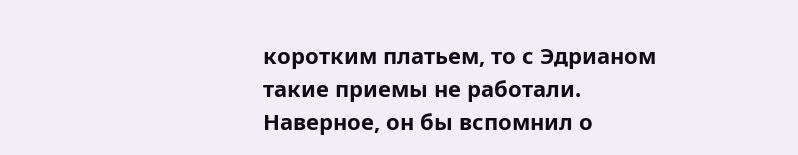коротким платьем, то с Эдрианом такие приемы не работали. Наверное, он бы вспомнил о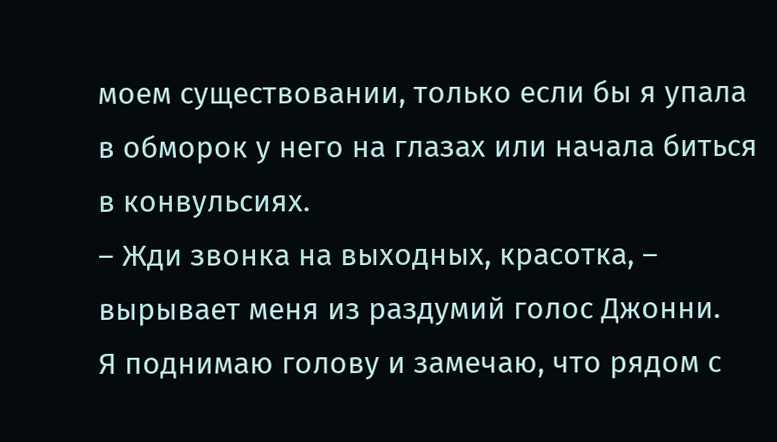моем существовании, только если бы я упала в обморок у него на глазах или начала биться в конвульсиях.
– Жди звонка на выходных, красотка, – вырывает меня из раздумий голос Джонни.
Я поднимаю голову и замечаю, что рядом с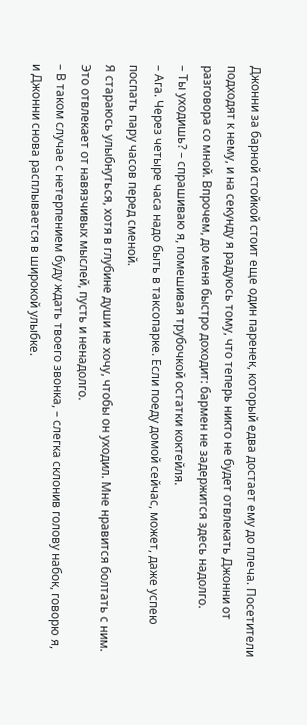Джонни за барной стойкой стоит еще один паренек, который едва достает ему до плеча. Посетители подходят к нему, и на секунду я радуюсь тому, что теперь никто не будет отвлекать Джонни от разговора со мной. Впрочем, до меня быстро доходит: бармен не задержится здесь надолго.
– Ты уходишь? – спрашиваю я, помешивая трубочкой остатки коктейля.
– Ага. Через четыре часа надо быть в таксопарке. Если поеду домой сейчас, может, даже успею поспать пару часов перед сменой.
Я стараюсь улыбнуться, хотя в глубине души не хочу, чтобы он уходил. Мне нравится болтать с ним. Это отвлекает от навязчивых мыслей, пусть и ненадолго.
– В таком случае с нетерпением буду ждать твоего звонка, – слегка склонив голову набок, говорю я, и Джонни снова расплывается в широкой улыбке.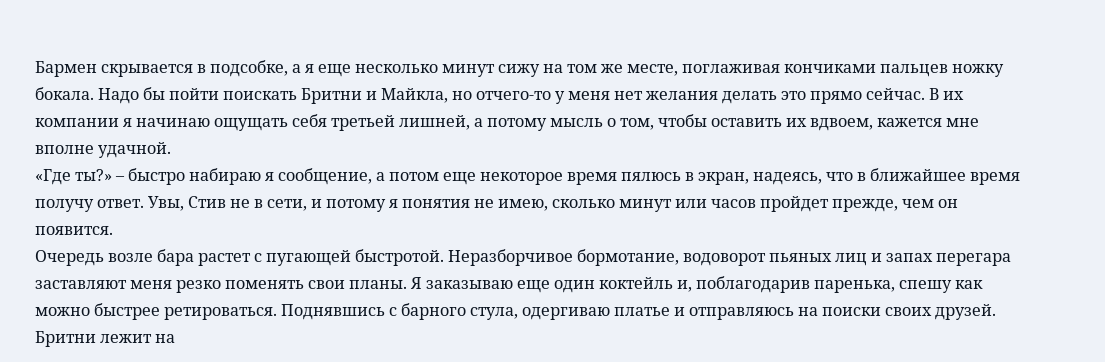Бармен скрывается в подсобке, а я еще несколько минут сижу на том же месте, поглаживая кончиками пальцев ножку бокала. Надо бы пойти поискать Бритни и Майкла, но отчего-то у меня нет желания делать это прямо сейчас. В их компании я начинаю ощущать себя третьей лишней, а потому мысль о том, чтобы оставить их вдвоем, кажется мне вполне удачной.
«Где ты?» – быстро набираю я сообщение, а потом еще некоторое время пялюсь в экран, надеясь, что в ближайшее время получу ответ. Увы, Стив не в сети, и потому я понятия не имею, сколько минут или часов пройдет прежде, чем он появится.
Очередь возле бара растет с пугающей быстротой. Неразборчивое бормотание, водоворот пьяных лиц и запах перегара заставляют меня резко поменять свои планы. Я заказываю еще один коктейль и, поблагодарив паренька, спешу как можно быстрее ретироваться. Поднявшись с барного стула, одергиваю платье и отправляюсь на поиски своих друзей.
Бритни лежит на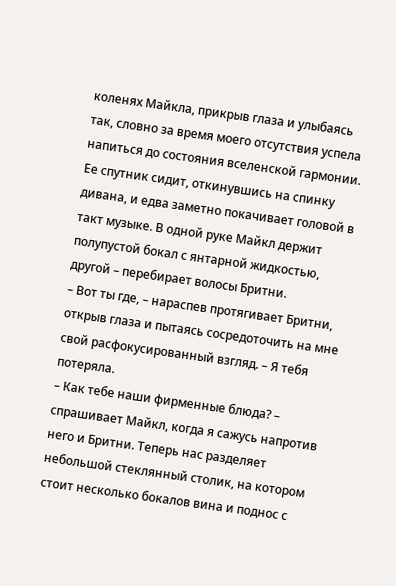коленях Майкла, прикрыв глаза и улыбаясь так, словно за время моего отсутствия успела напиться до состояния вселенской гармонии. Ее спутник сидит, откинувшись на спинку дивана, и едва заметно покачивает головой в такт музыке. В одной руке Майкл держит полупустой бокал с янтарной жидкостью, другой – перебирает волосы Бритни.
– Вот ты где, – нараспев протягивает Бритни, открыв глаза и пытаясь сосредоточить на мне свой расфокусированный взгляд. – Я тебя потеряла.
– Как тебе наши фирменные блюда? – спрашивает Майкл, когда я сажусь напротив него и Бритни. Теперь нас разделяет небольшой стеклянный столик, на котором стоит несколько бокалов вина и поднос с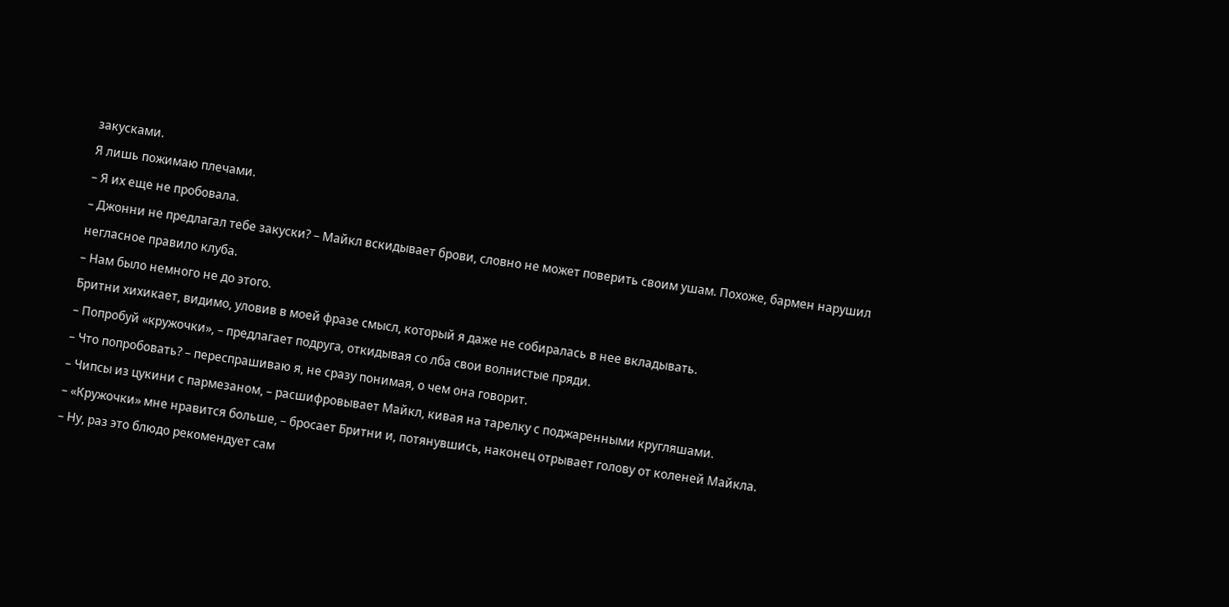закусками.
Я лишь пожимаю плечами.
– Я их еще не пробовала.
– Джонни не предлагал тебе закуски? – Майкл вскидывает брови, словно не может поверить своим ушам. Похоже, бармен нарушил негласное правило клуба.
– Нам было немного не до этого.
Бритни хихикает, видимо, уловив в моей фразе смысл, который я даже не собиралась в нее вкладывать.
– Попробуй «кружочки», – предлагает подруга, откидывая со лба свои волнистые пряди.
– Что попробовать? – переспрашиваю я, не сразу понимая, о чем она говорит.
– Чипсы из цукини с пармезаном, – расшифровывает Майкл, кивая на тарелку с поджаренными кругляшами.
– «Кружочки» мне нравится больше, – бросает Бритни и, потянувшись, наконец отрывает голову от коленей Майкла.
– Ну, раз это блюдо рекомендует сам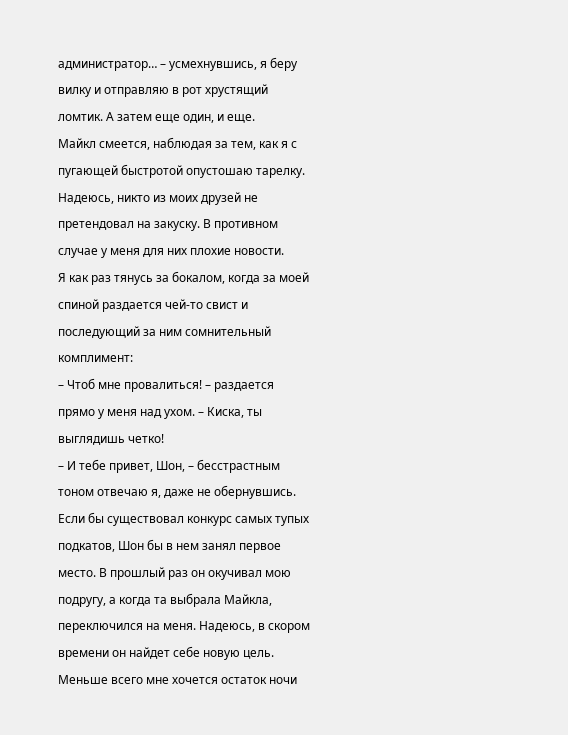администратор… – усмехнувшись, я беру вилку и отправляю в рот хрустящий ломтик. А затем еще один, и еще.
Майкл смеется, наблюдая за тем, как я с пугающей быстротой опустошаю тарелку. Надеюсь, никто из моих друзей не претендовал на закуску. В противном случае у меня для них плохие новости.
Я как раз тянусь за бокалом, когда за моей спиной раздается чей-то свист и последующий за ним сомнительный комплимент:
– Чтоб мне провалиться! – раздается прямо у меня над ухом. – Киска, ты выглядишь четко!
– И тебе привет, Шон, – бесстрастным тоном отвечаю я, даже не обернувшись.
Если бы существовал конкурс самых тупых подкатов, Шон бы в нем занял первое место. В прошлый раз он окучивал мою подругу, а когда та выбрала Майкла, переключился на меня. Надеюсь, в скором времени он найдет себе новую цель. Меньше всего мне хочется остаток ночи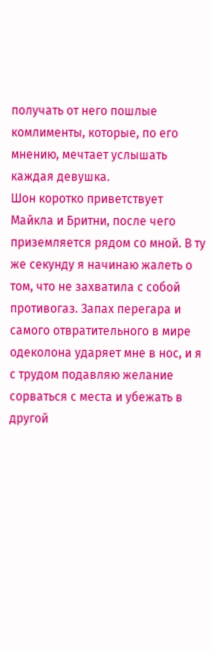получать от него пошлые комлименты, которые, по его мнению, мечтает услышать каждая девушка.
Шон коротко приветствует Майкла и Бритни, после чего приземляется рядом со мной. В ту же секунду я начинаю жалеть о том, что не захватила с собой противогаз. Запах перегара и самого отвратительного в мире одеколона ударяет мне в нос, и я с трудом подавляю желание сорваться с места и убежать в другой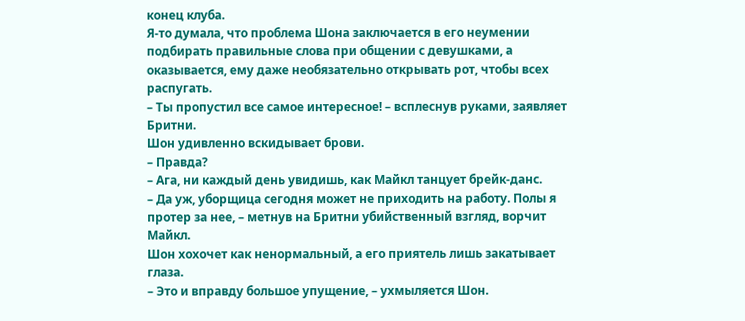конец клуба.
Я-то думала, что проблема Шона заключается в его неумении подбирать правильные слова при общении с девушками, а оказывается, ему даже необязательно открывать рот, чтобы всех распугать.
– Ты пропустил все самое интересное! – всплеснув руками, заявляет Бритни.
Шон удивленно вскидывает брови.
– Правда?
– Ага, ни каждый день увидишь, как Майкл танцует брейк-данс.
– Да уж, уборщица сегодня может не приходить на работу. Полы я протер за нее, – метнув на Бритни убийственный взгляд, ворчит Майкл.
Шон хохочет как ненормальный, а его приятель лишь закатывает глаза.
– Это и вправду большое упущение, – ухмыляется Шон.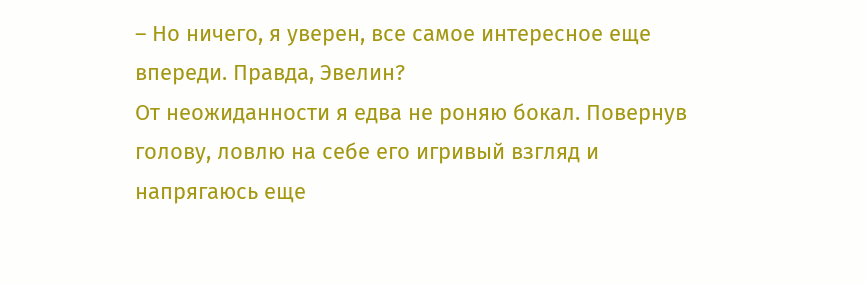– Но ничего, я уверен, все самое интересное еще впереди. Правда, Эвелин?
От неожиданности я едва не роняю бокал. Повернув голову, ловлю на себе его игривый взгляд и напрягаюсь еще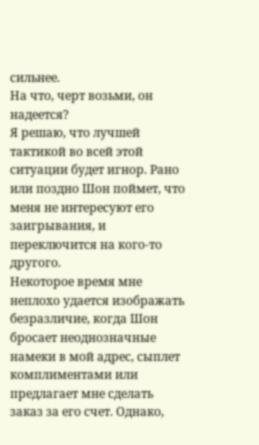сильнее.
На что, черт возьми, он надеется?
Я решаю, что лучшей тактикой во всей этой ситуации будет игнор. Рано или поздно Шон поймет, что меня не интересуют его заигрывания, и переключится на кого-то другого.
Некоторое время мне неплохо удается изображать безразличие, когда Шон бросает неоднозначные намеки в мой адрес, сыплет комплиментами или предлагает мне сделать заказ за его счет. Однако,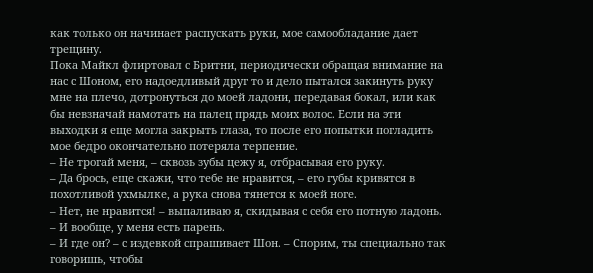как только он начинает распускать руки, мое самообладание дает трещину.
Пока Майкл флиртовал с Бритни, периодически обращая внимание на нас с Шоном, его надоедливый друг то и дело пытался закинуть руку мне на плечо, дотронуться до моей ладони, передавая бокал, или как бы невзначай намотать на палец прядь моих волос. Если на эти выходки я еще могла закрыть глаза, то после его попытки погладить мое бедро окончательно потеряла терпение.
– Не трогай меня, – сквозь зубы цежу я, отбрасывая его руку.
– Да брось, еще скажи, что тебе не нравится, – его губы кривятся в похотливой ухмылке, а рука снова тянется к моей ноге.
– Нет, не нравится! – выпаливаю я, скидывая с себя его потную ладонь. – И вообще, у меня есть парень.
– И где он? – с издевкой спрашивает Шон. – Спорим, ты специально так говоришь, чтобы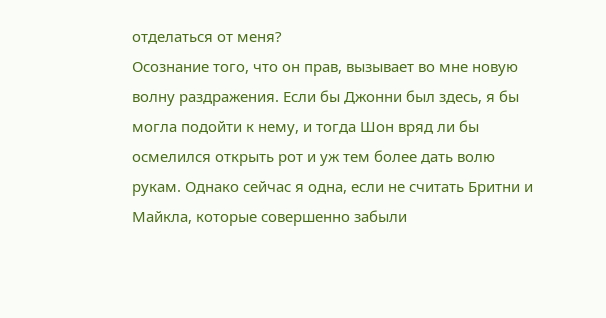отделаться от меня?
Осознание того, что он прав, вызывает во мне новую волну раздражения. Если бы Джонни был здесь, я бы могла подойти к нему, и тогда Шон вряд ли бы осмелился открыть рот и уж тем более дать волю рукам. Однако сейчас я одна, если не считать Бритни и Майкла, которые совершенно забыли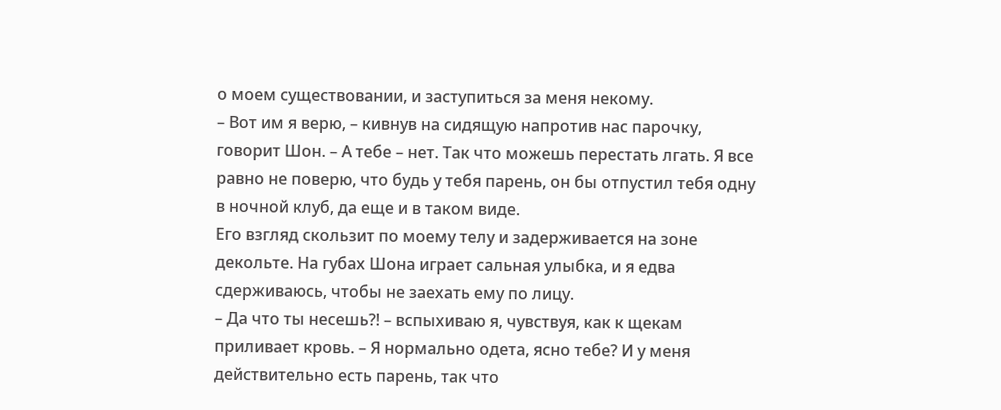о моем существовании, и заступиться за меня некому.
– Вот им я верю, – кивнув на сидящую напротив нас парочку, говорит Шон. – А тебе – нет. Так что можешь перестать лгать. Я все равно не поверю, что будь у тебя парень, он бы отпустил тебя одну в ночной клуб, да еще и в таком виде.
Его взгляд скользит по моему телу и задерживается на зоне декольте. На губах Шона играет сальная улыбка, и я едва сдерживаюсь, чтобы не заехать ему по лицу.
– Да что ты несешь?! – вспыхиваю я, чувствуя, как к щекам приливает кровь. – Я нормально одета, ясно тебе? И у меня действительно есть парень, так что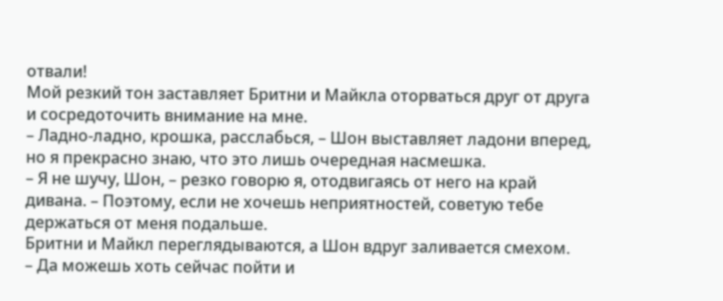отвали!
Мой резкий тон заставляет Бритни и Майкла оторваться друг от друга и сосредоточить внимание на мне.
– Ладно-ладно, крошка, расслабься, – Шон выставляет ладони вперед, но я прекрасно знаю, что это лишь очередная насмешка.
– Я не шучу, Шон, – резко говорю я, отодвигаясь от него на край дивана. – Поэтому, если не хочешь неприятностей, советую тебе держаться от меня подальше.
Бритни и Майкл переглядываются, а Шон вдруг заливается смехом.
– Да можешь хоть сейчас пойти и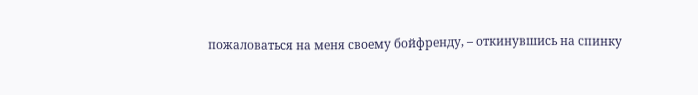пожаловаться на меня своему бойфренду, – откинувшись на спинку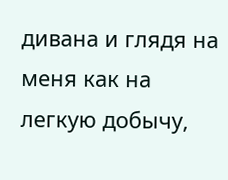дивана и глядя на меня как на легкую добычу,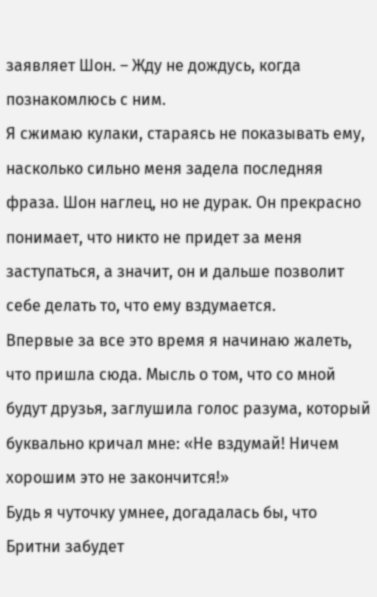заявляет Шон. – Жду не дождусь, когда познакомлюсь с ним.
Я сжимаю кулаки, стараясь не показывать ему, насколько сильно меня задела последняя фраза. Шон наглец, но не дурак. Он прекрасно понимает, что никто не придет за меня заступаться, а значит, он и дальше позволит себе делать то, что ему вздумается.
Впервые за все это время я начинаю жалеть, что пришла сюда. Мысль о том, что со мной будут друзья, заглушила голос разума, который буквально кричал мне: «Не вздумай! Ничем хорошим это не закончится!»
Будь я чуточку умнее, догадалась бы, что Бритни забудет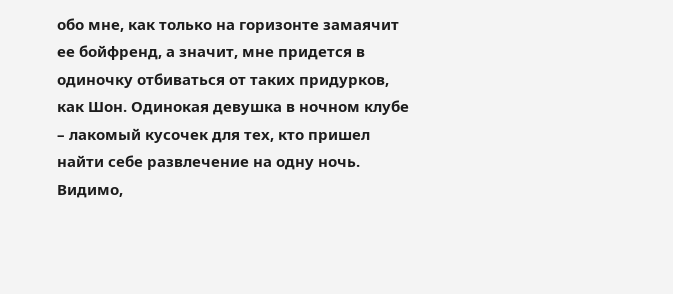обо мне, как только на горизонте замаячит ее бойфренд, а значит, мне придется в одиночку отбиваться от таких придурков, как Шон. Одинокая девушка в ночном клубе – лакомый кусочек для тех, кто пришел найти себе развлечение на одну ночь. Видимо,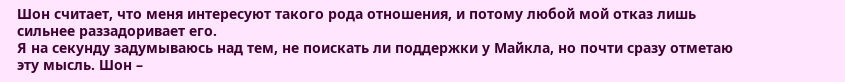Шон считает, что меня интересуют такого рода отношения, и потому любой мой отказ лишь сильнее раззадоривает его.
Я на секунду задумываюсь над тем, не поискать ли поддержки у Майкла, но почти сразу отметаю эту мысль. Шон –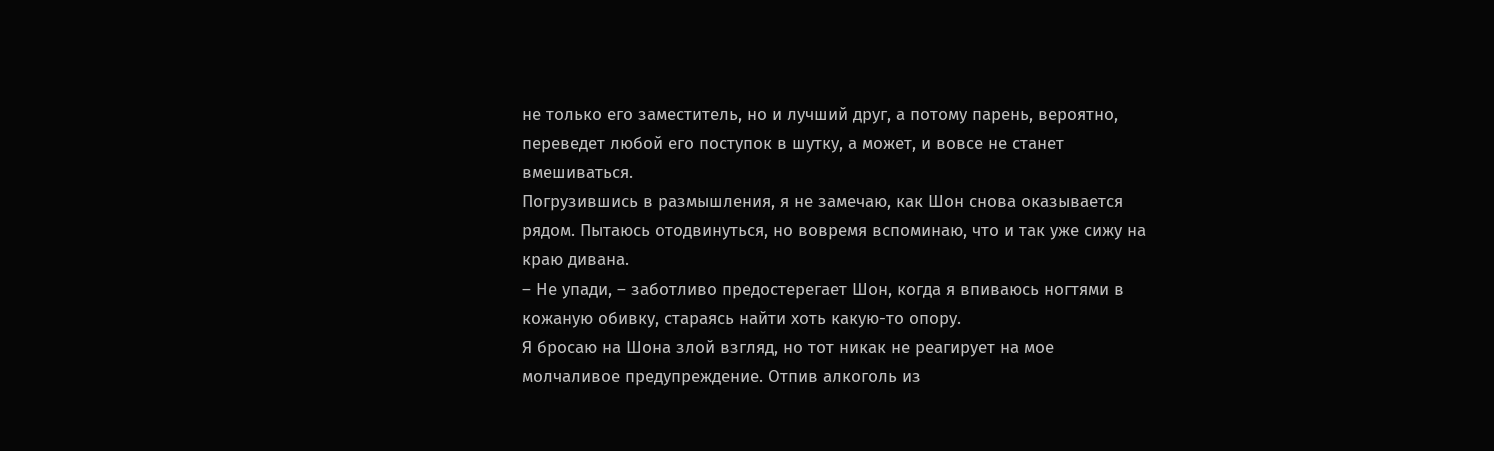не только его заместитель, но и лучший друг, а потому парень, вероятно, переведет любой его поступок в шутку, а может, и вовсе не станет вмешиваться.
Погрузившись в размышления, я не замечаю, как Шон снова оказывается рядом. Пытаюсь отодвинуться, но вовремя вспоминаю, что и так уже сижу на краю дивана.
– Не упади, – заботливо предостерегает Шон, когда я впиваюсь ногтями в кожаную обивку, стараясь найти хоть какую-то опору.
Я бросаю на Шона злой взгляд, но тот никак не реагирует на мое молчаливое предупреждение. Отпив алкоголь из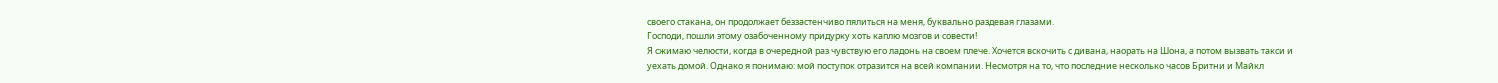своего стакана, он продолжает беззастенчиво пялиться на меня, буквально раздевая глазами.
Господи, пошли этому озабоченному придурку хоть каплю мозгов и совести!
Я сжимаю челюсти, когда в очередной раз чувствую его ладонь на своем плече. Хочется вскочить с дивана, наорать на Шона, а потом вызвать такси и уехать домой. Однако я понимаю: мой поступок отразится на всей компании. Несмотря на то, что последние несколько часов Бритни и Майкл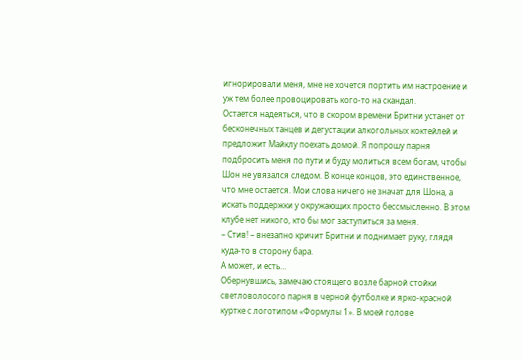игнорировали меня, мне не хочется портить им настроение и уж тем более провоцировать кого-то на скандал.
Остается надеяться, что в скором времени Бритни устанет от бесконечных танцев и дегустации алкогольных коктейлей и предложит Майклу поехать домой. Я попрошу парня подбросить меня по пути и буду молиться всем богам, чтобы Шон не увязался следом. В конце концов, это единственное, что мне остается. Мои слова ничего не значат для Шона, а искать поддержки у окружающих просто бессмысленно. В этом клубе нет никого, кто бы мог заступиться за меня.
– Стив! – внезапно кричит Бритни и поднимает руку, глядя куда-то в сторону бара.
А может, и есть…
Обернувшись, замечаю стоящего возле барной стойки светловолосого парня в черной футболке и ярко-красной куртке с логотипом «Формулы 1». В моей голове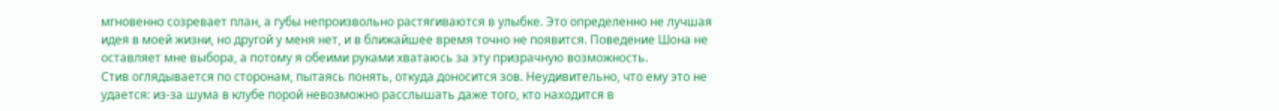мгновенно созревает план, а губы непроизвольно растягиваются в улыбке. Это определенно не лучшая идея в моей жизни, но другой у меня нет, и в ближайшее время точно не появится. Поведение Шона не оставляет мне выбора, а потому я обеими руками хватаюсь за эту призрачную возможность.
Стив оглядывается по сторонам, пытаясь понять, откуда доносится зов. Неудивительно, что ему это не удается: из-за шума в клубе порой невозможно расслышать даже того, кто находится в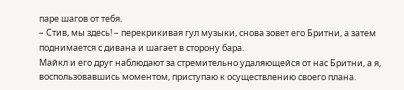паре шагов от тебя.
– Стив, мы здесь! – перекрикивая гул музыки, снова зовет его Бритни, а затем поднимается с дивана и шагает в сторону бара.
Майкл и его друг наблюдают за стремительно удаляющейся от нас Бритни, а я, воспользовавшись моментом, приступаю к осуществлению своего плана.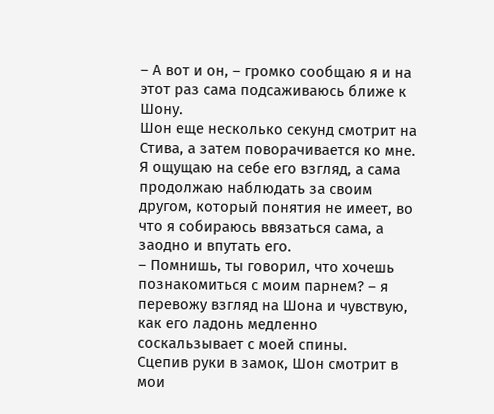– А вот и он, – громко сообщаю я и на этот раз сама подсаживаюсь ближе к Шону.
Шон еще несколько секунд смотрит на Стива, а затем поворачивается ко мне. Я ощущаю на себе его взгляд, а сама продолжаю наблюдать за своим другом, который понятия не имеет, во что я собираюсь ввязаться сама, а заодно и впутать его.
– Помнишь, ты говорил, что хочешь познакомиться с моим парнем? – я перевожу взгляд на Шона и чувствую, как его ладонь медленно соскальзывает с моей спины.
Сцепив руки в замок, Шон смотрит в мои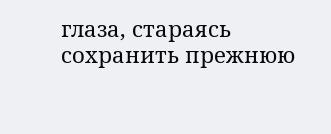глаза, стараясь сохранить прежнюю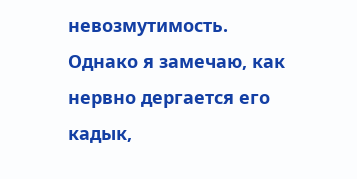невозмутимость. Однако я замечаю, как нервно дергается его кадык,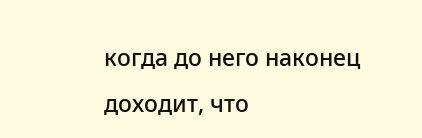когда до него наконец доходит, что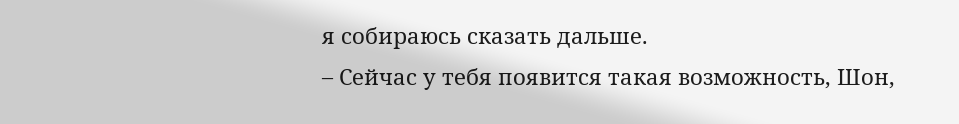я собираюсь сказать дальше.
– Сейчас у тебя появится такая возможность, Шон,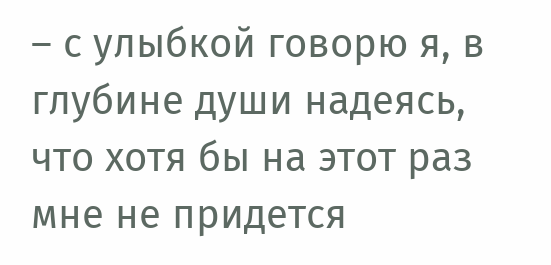– с улыбкой говорю я, в глубине души надеясь, что хотя бы на этот раз мне не придется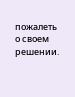пожалеть о своем решении.